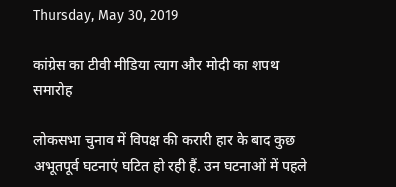Thursday, May 30, 2019

कांग्रेस का टीवी मीडिया त्याग और मोदी का शपथ समारोह

लोकसभा चुनाव में विपक्ष की करारी हार के बाद कुछ अभूतपूर्व घटनाएं घटित हो रही हैं. उन घटनाओं में पहले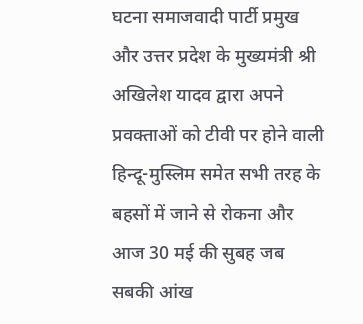घटना समाजवादी पार्टी प्रमुख और उत्तर प्रदेश के मुख्यमंत्री श्री अखिलेश यादव द्वारा अपने प्रवक्ताओं को टीवी पर होने वाली हिन्दू-मुस्लिम समेत सभी तरह के बहसों में जाने से रोकना और आज 30 मई की सुबह जब सबकी आंख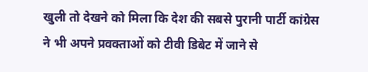खुली तो देखने को मिला कि देश की सबसे पुरानी पार्टी कांग्रेस ने भी अपने प्रवक्ताओं को टीवी डिबेट में जाने से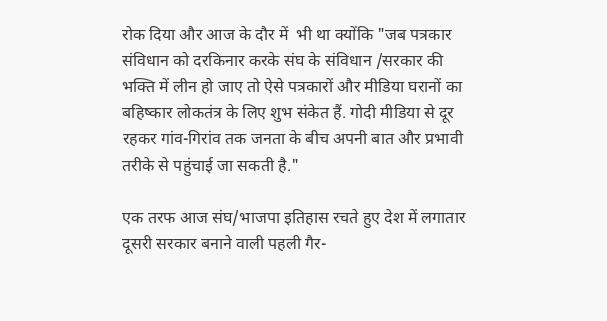रोक दिया और आज के दौर में  भी था क्योंकि "जब पत्रकार संविधान को दरकिनार करके संघ के संविधान /सरकार की भक्ति में लीन हो जाए तो ऐसे पत्रकारों और मीडिया घरानों का बहिष्कार लोकतंत्र के लिए शुभ संकेत हैं. गोदी मीडिया से दूर रहकर गांव-गिरांव तक जनता के बीच अपनी बात और प्रभावी तरीके से पहुंचाई जा सकती है."

एक तरफ आज संघ/भाजपा इतिहास रचते हुए देश में लगातार दूसरी सरकार बनाने वाली पहली गैर-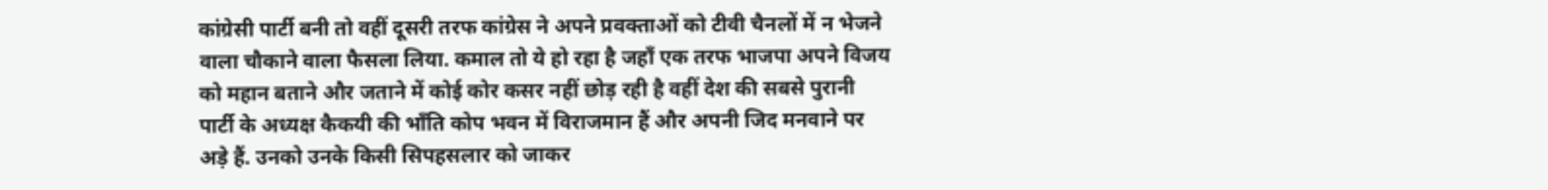कांग्रेसी पार्टी बनी तो वहीं दूसरी तरफ कांग्रेस ने अपने प्रवक्ताओं को टीवी चैनलों में न भेजने वाला चौकाने वाला फैसला लिया. कमाल तो ये हो रहा है जहाँ एक तरफ भाजपा अपने विजय को महान बताने और जताने में कोई कोर कसर नहीं छोड़ रही है वहीं देश की सबसे पुरानी पार्टी के अध्यक्ष कैकयी की भाँति कोप भवन में विराजमान हैं और अपनी जिद मनवाने पर अड़े हैं. उनको उनके किसी सिपहसलार को जाकर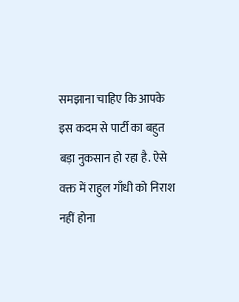समझाना चाहिए कि आपके इस कदम से पार्टी का बहुत बड़ा नुकसान हो रहा है. ऐसे वक्त में राहुल गाँधी को निराश नहीं होना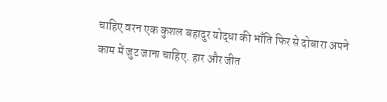चाहिए वरन एक कुशल बहादुर योद्धा की भाँति फिर से दोबारा अपने काम में जुट जाना चाहिए. हार और जीत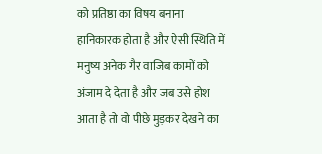को प्रतिष्ठा का विषय बनाना हानिकारक होता है और ऐसी स्थिति में मनुष्य अनेक गैर वाजिब कामों को अंजाम दे देता है और जब उसे होश आता है तो वो पीछे मुड़कर देखने का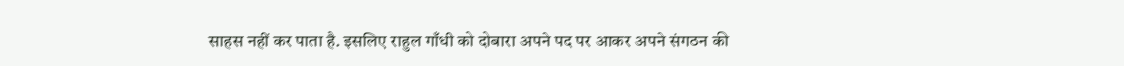साहस नहीं कर पाता है. इसलिए राहुल गाँधी को दोबारा अपने पद पर आकर अपने संगठन की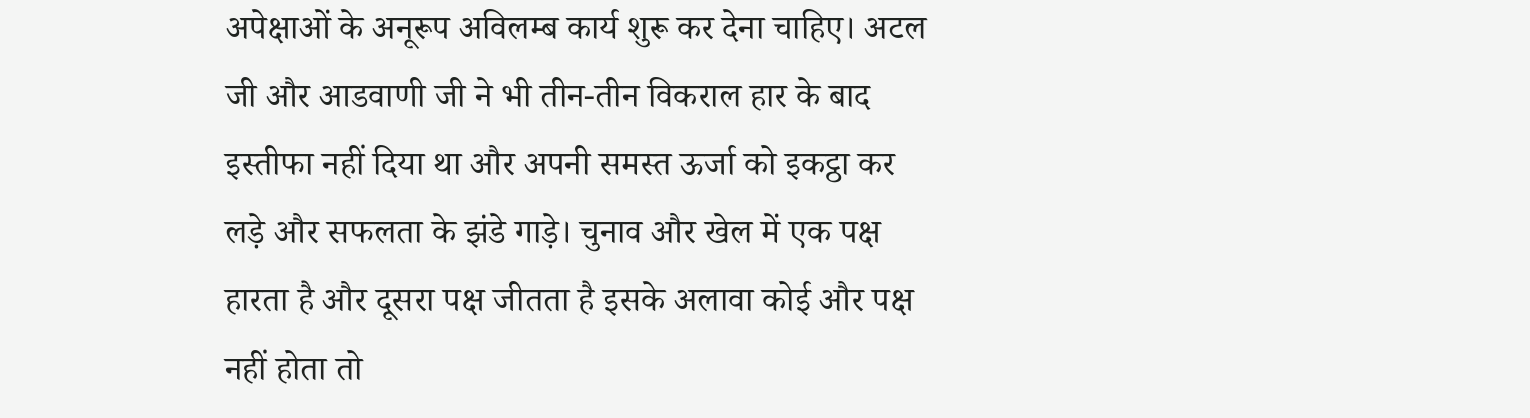अपेक्षाओं के अनूरूप अविलम्ब कार्य शुरू कर देना चाहिए। अटल जी और आडवाणी जी ने भी तीन-तीन विकराल हार के बाद इस्तीफा नहीं दिया था और अपनी समस्त ऊर्जा को इकट्ठा कर लड़े और सफलता के झंडे गाड़े। चुनाव और खेल में एक पक्ष हारता है और दूसरा पक्ष जीतता है इसके अलावा कोई और पक्ष नहीं होता तो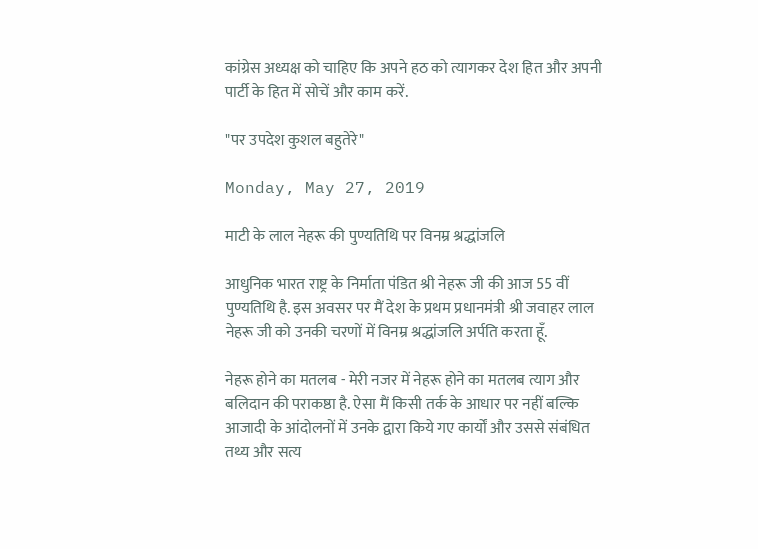कांग्रेस अध्यक्ष को चाहिए कि अपने हठ को त्यागकर देश हित और अपनी पार्टी के हित में सोचें और काम करें.

"पर उपदेश कुशल बहुतेरे"

Monday, May 27, 2019

माटी के लाल नेहरू की पुण्यतिथि पर विनम्र श्रद्धांजलि

आधुनिक भारत राष्ट्र के निर्माता पंडित श्री नेहरू जी की आज 55 वीं पुण्यतिथि है. इस अवसर पर मैं देश के प्रथम प्रधानमंत्री श्री जवाहर लाल नेहरू जी को उनकी चरणों में विनम्र श्रद्धांजलि अर्पति करता हूँ.

नेहरू होने का मतलब - मेरी नजर में नेहरू होने का मतलब त्याग और बलिदान की पराकष्ठा है. ऐसा मैं किसी तर्क के आधार पर नहीं बल्कि आजादी के आंदोलनों में उनके द्वारा किये गए कार्यों और उससे संबंधित तथ्य और सत्य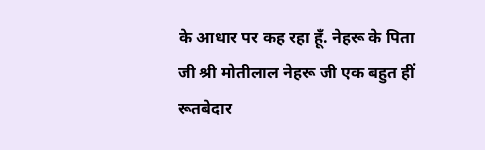के आधार पर कह रहा हूँ. नेहरू के पिता जी श्री मोतीलाल नेहरू जी एक बहुत हीं रूतबेदार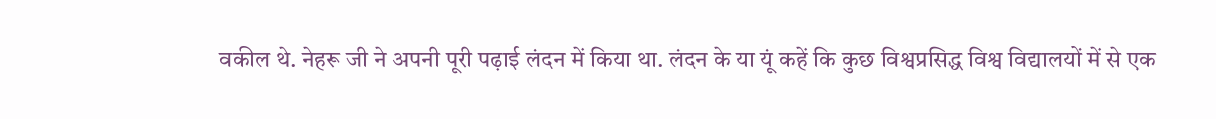वकील थे. नेहरू जी ने अपनी पूरी पढ़ाई लंदन में किया था. लंदन के या यूं कहें कि कुछ विश्वप्रसिद्ध विश्व विद्यालयों में से एक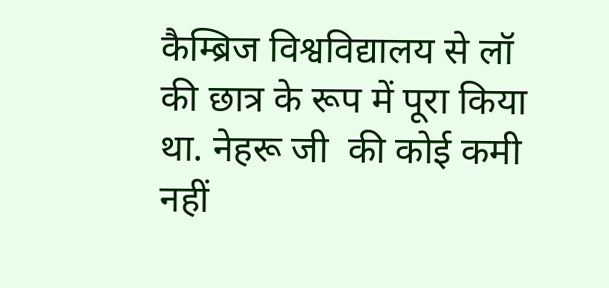कैम्ब्रिज विश्वविद्यालय से लॉ की छात्र के रूप में पूरा किया था. नेहरू जी  की कोई कमी नहीं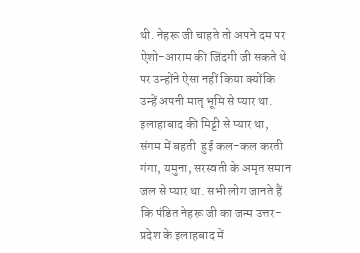थी. नेहरू जी चाहते तो अपने दम पर ऐशो-आराम की जिंदगी जी सकते थे पर उन्होंने ऐसा नहीं किया क्योंकि उन्हें अपनी मातृ भूमि से प्यार था. इलाहाबाद की मिट्टी से प्यार था, संगम में बहती  हुई कल-कल करती गंगा, यमुना, सरस्वती के अमृत समान जल से प्यार था. सभी लोग जानते हैं कि पंडित नेहरू जी का जन्म उत्तर-प्रदेश के इलाहबाद में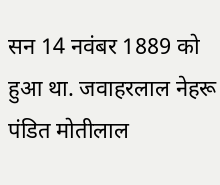सन 14 नवंबर 1889 को हुआ था. जवाहरलाल नेहरू पंडित मोतीलाल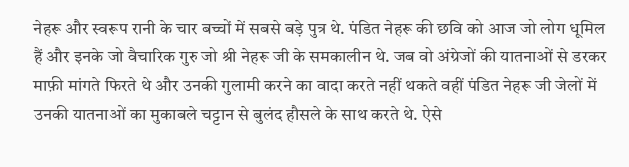नेहरू और स्वरूप रानी के चार बच्चों में सबसे बड़े पुत्र थे. पंडित नेहरू की छवि को आज जो लोग धूमिल हैं और इनके जो वैचारिक गुरु जो श्री नेहरू जी के समकालीन थे. जब वो अंग्रेजों की यातनाओं से डरकर माफ़ी मांगते फिरते थे और उनकी गुलामी करने का वादा करते नहीं थकते वहीं पंडित नेहरू जी जेलों में उनकी यातनाओं का मुकाबले चट्टान से बुलंद हौसले के साथ करते थे. ऐसे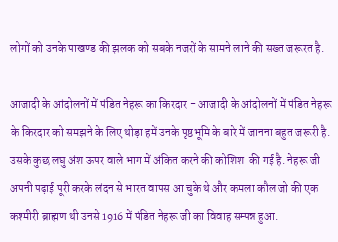लोगों को उनके पाखण्ड की झलक को सबके नजरों के सामने लाने की सख्त जरूरत है.

आजादी के आंदोलनों में पंडित नेहरू का किरदार - आजादी के आंदोलनों में पंडित नेहरू के किरदार को समझने के लिए थोड़ा हमें उनके पृष्ठभूमि के बारे में जानना बहुत जरूरी है. उसके कुछ लघु अंश ऊपर वाले भाग में अंकित करने की कोशिश  की गई है. नेहरू जी अपनी पढ़ाई पूरी करके लंदन से भारत वापस आ चुके थे और कमला कौल जो की एक कश्मीरी ब्राह्मण थी उनसे 1916 में पंडित नेहरू जी का विवाह सम्पन्न हुआ.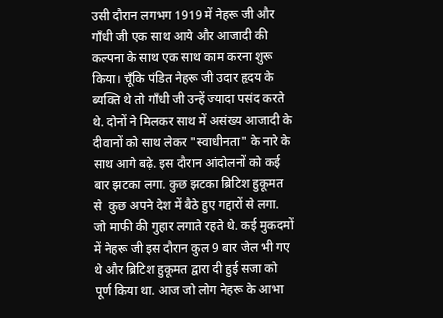उसी दौरान लगभग 1919 में नेहरू जी और गाँधी जी एक साथ आये और आजादी की कल्पना के साथ एक साथ काम करना शुरू किया। चूँकि पंडित नेहरू जी उदार हृदय के ब्यक्ति थे तो गाँधी जी उन्हें ज्यादा पसंद करते थे. दोनों ने मिलकर साथ में असंख्य आजादी के दीवानों को साथ लेकर "स्वाधीनता" के नारे के साथ आगे बढ़े. इस दौरान आंदोलनों को कई बार झटका लगा. कुछ झटका ब्रिटिश हुकूमत से  कुछ अपने देश में बैठे हुए गद्दारों से लगा. जो माफी की गुहार लगाते रहते थे. कई मुकदमों में नेहरू जी इस दौरान कुल 9 बार जेल भी गए थे और ब्रिटिश हुकूमत द्वारा दी हुई सजा को पूर्ण किया था. आज जो लोग नेहरू के आभा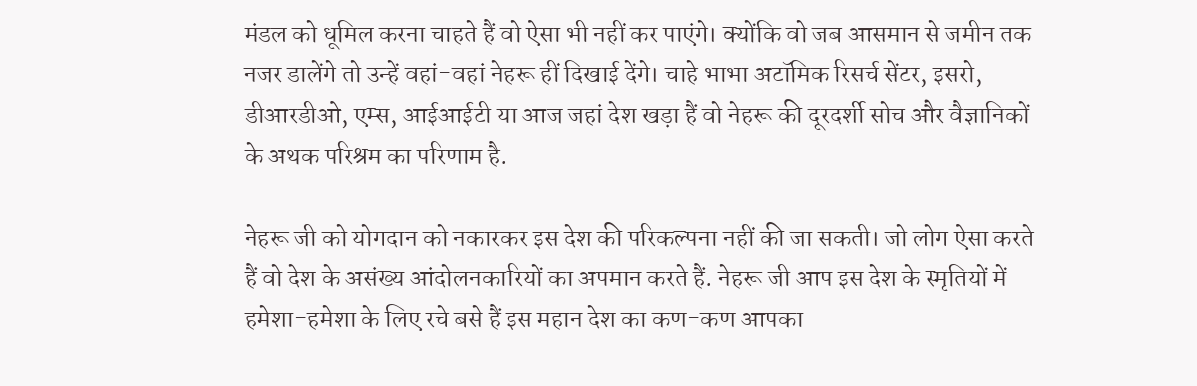मंडल को धूमिल करना चाहते हैं वो ऐसा भी नहीं कर पाएंगे। क्योंकि वो जब आसमान से जमीन तक नजर डालेंगे तो उन्हें वहां-वहां नेहरू हीं दिखाई देंगे। चाहे भाभा अटॉमिक रिसर्च सेंटर, इसरो, डीआरडीओ, एम्स, आईआईटी या आज जहां देश खड़ा हैं वो नेहरू की दूरदर्शी सोच और वैज्ञानिकों के अथक परिश्रम का परिणाम है.

नेहरू जी को योगदान को नकारकर इस देश की परिकल्पना नहीं की जा सकती। जो लोग ऐसा करते हैं वो देश के असंख्य आंदोलनकारियों का अपमान करते हैं. नेहरू जी आप इस देश के स्मृतियों में हमेशा-हमेशा के लिए रचे बसे हैं इस महान देश का कण-कण आपका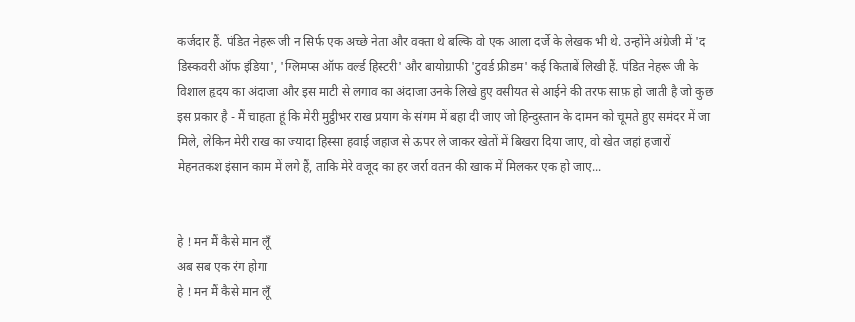कर्जदार हैं. पंडित नेहरू जी न सिर्फ एक अच्छे नेता और वक्ता थे बल्कि वो एक आला दर्जे के लेखक भी थे. उन्होंने अंग्रेजी में 'द डिस्कवरी ऑफ इंडिया', 'ग्लिमप्स ऑफ वर्ल्ड हिस्टरी' और बायोग्राफी 'टुवर्ड फ्रीडम' कई किताबें लिखी हैं. पंडित नेहरू जी के विशाल हृदय का अंदाजा और इस माटी से लगाव का अंदाजा उनके लिखे हुए वसीयत से आईने की तरफ साफ़ हो जाती है जो कुछ इस प्रकार है - मैं चाहता हूं कि मेरी मुट्ठीभर राख प्रयाग के संगम में बहा दी जाए जो हिन्दुस्तान के दामन को चूमते हुए समंदर में जा मिले, लेकिन मेरी राख का ज्यादा हिस्सा हवाई जहाज से ऊपर ले जाकर खेतों में बिखरा दिया जाए, वो खेत जहां हजारों मेहनतकश इंसान काम में लगे हैं, ताकि मेरे वजूद का हर जर्रा वतन की खाक में मिलकर एक हो जाए...


हे ! मन मैं कैसे मान लूँ
अब सब एक रंग होगा
हे ! मन मैं कैसे मान लूँ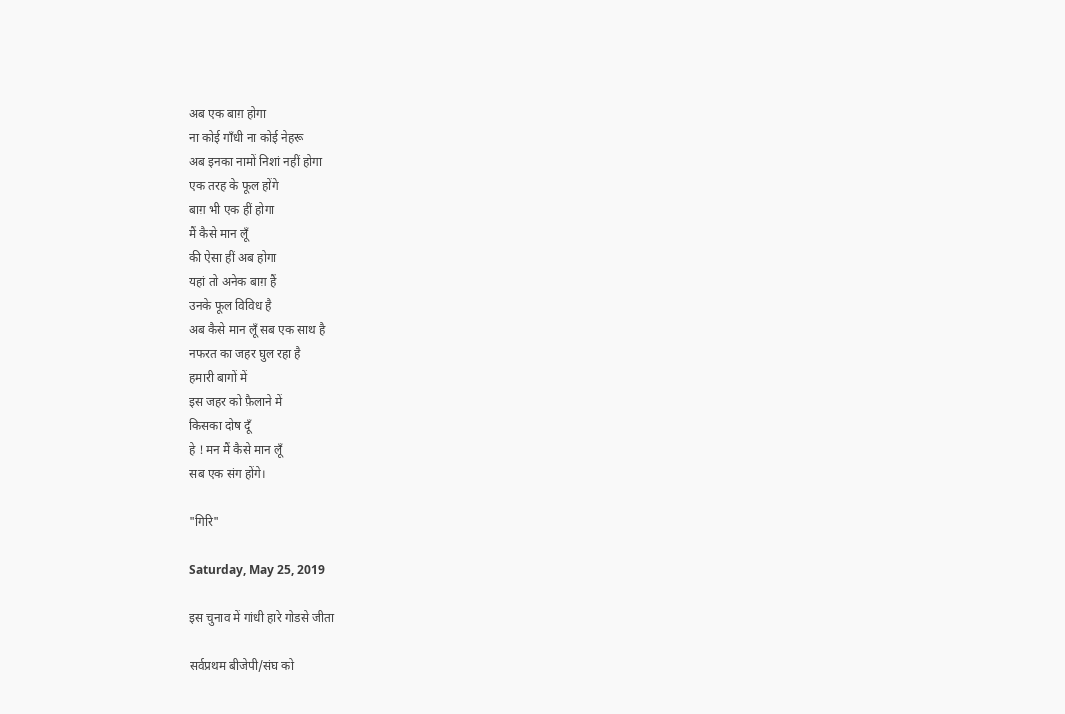अब एक बाग़ होगा
ना कोई गाँधी ना कोई नेहरू
अब इनका नामों निशां नहीं होगा
एक तरह के फूल होंगे
बाग़ भी एक हीं होगा
मैं कैसे मान लूँ
की ऐसा हीं अब होगा
यहां तो अनेक बाग़ हैं
उनके फूल विविध है
अब कैसे मान लूँ सब एक साथ है
नफरत का जहर घुल रहा है
हमारी बागों में
इस जहर को फ़ैलाने में
किसका दोष दूँ
हे ! मन मैं कैसे मान लूँ
सब एक संग होंगे।

"गिरि"

Saturday, May 25, 2019

इस चुनाव में गांधी हारे गोडसे जीता

सर्वप्रथम बीजेपी/संघ को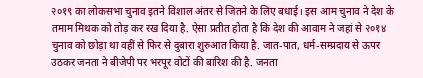२०१९ का लोकसभा चुनाव इतने विशाल अंतर से जितने के लिए बधाई। इस आम चुनाव ने देश के तमाम मिथक को तोड़ कर रख दिया है. ऐसा प्रतीत होता है कि देश की आवाम ने जहां से २०१४ चुनाव को छोड़ा था वहीं से फिर से दुबारा शुरुआत किया है. जात-पात, धर्म-सम्प्रदाय से ऊपर उठकर जनता ने बीजेपी पर भरपूर वोटों की बारिश की है. जनता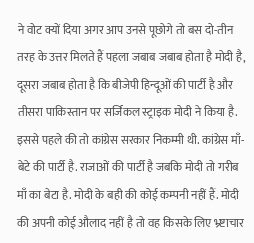ने वोट क्यों दिया अगर आप उनसे पूछोगे तो बस दो-तीन तरह के उत्तर मिलते हैं पहला जबाब जबाब होता है मोदी है, दूसरा जबाब होता है कि बीजेपी हिन्दूओं की पार्टी है और तीसरा पाकिस्तान पर सर्जिकल स्ट्राइक मोदी ने किया है. इससे पहले की तो कांग्रेस सरकार निकम्मी थी. कांग्रेस माँ-बेटे की पार्टी है. राजाओं की पार्टी है जबकि मोदी तो गरीब माँ का बेटा है. मोदी के बही की कोई कम्पनी नहीं हैं. मोदी की अपनी कोई औलाद नहीं है तो वह किसके लिए भ्र्ष्टाचार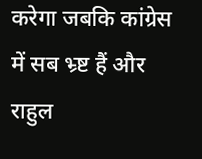करेगा जबकि कांग्रेस में सब भ्र्ष्ट हैं और राहुल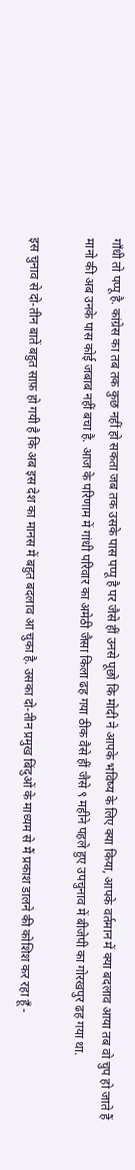गाँधी तो पप्पू है. कांग्रेस का तब तक कुछ नहीं हो सकता जब तक उसके पास पप्पू है पर जैसे हीं उनसे पूछो कि मोदी ने आपके भविष्य के लिए क्या किया, आपके वर्तमान में क्या बदलाव आया तब वो चुप हो जाते हैं मानो की अब उनके पास कोई जबाब नहीं बचा है. आज के परिणाम में गांधी परिवार का अमेठी जैसा किला ढह गया ठीक वैसे हीं जैसे ९ महीने पहले हुए उपचुनाव में बीजेपी का गोरखपुर ढह गया था.

इस चुनाव से दो-तीन बातें बहुत साफ़ हो गयी है कि अब इस देश का मानस में बहुत बदलाव आ चुका है. उसका दो-तीन प्रमुख बिंदुओं के माध्यम से मैं प्रकाश डालने की कोशिश कर रहा हूँ -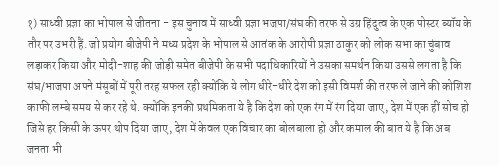१) साध्वी प्रज्ञा का भोपाल से जीतना - इस चुनाव में साध्वी प्रज्ञा भजपा/संघ की तरफ से उग्र हिंदुत्व के एक पोस्टर ब्यॉय के तौर पर उभरी हैं. जो प्रयोग बीजेपी ने मध्य प्रदेश के भोपाल से आतंक के आरोपी प्रज्ञा ठाकुर को लोक सभा का चुंबाव लड़ाकर किया और मोदी-शाह की जोड़ी समेत बीजेपी के सभी पदाधिकारियों ने उसका समर्थन किया उससे लगता है कि संघ/भाजपा अपने मंसूबों में पूरी तरह सफल रही क्योंकि ये लोग धीरे-धीरे देश को इसी विमर्श की तरफ ले जाने की कोशिश काफी लम्बे समय से कर रहे थे. क्योंकि इनकी प्रथमिकता ये है कि देश को एक रंग में रंग दिया जाए, देश में एक हीं सोच हो जिसे हर किसी के ऊपर थोप दिया जाए, देश में केवल एक विचार का बोलबाला हो और कमाल की बात ये है कि अब जनता भी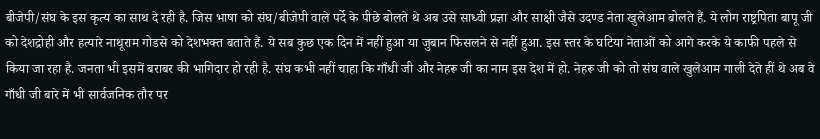बीजेपी/संघ के इस कृत्य का साथ दे रही है. जिस भाषा को संघ/बीजेपी वाले पर्दे के पीछे बोलते थे अब उसे साध्वी प्रज्ञा और साक्षी जैसे उदण्ड नेता खुलेआम बोलते हैं. ये लोग राष्ट्रपिता बापू जी को देशद्रोही और हत्यारे नाथूराम गोडसे को देशभक्त बताते हैं. ये सब कुछ एक दिन में नहीं हुआ या जुबान फिसलने से नहीं हुआ. इस स्तर के घटिया नेताओं को आगे करके ये काफी पहले से किया जा रहा है. जनता भी इसमें बराबर की भागिदार हो रही है. संघ कभी नहीं चाहा कि गाँधी जी और नेहरू जी का नाम इस देश में हो. नेहरू जी को तो संघ वाले खुलेआम गाली देते हीं थे अब वे गाँधी जी बारे में भी सार्वजनिक तौर पर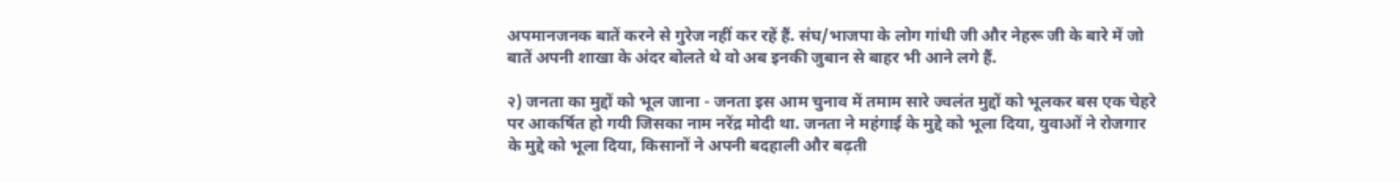अपमानजनक बातें करने से गुरेज नहीं कर रहें हैं. संघ/भाजपा के लोग गांधी जी और नेहरू जी के बारे में जो बातें अपनी शाखा के अंदर बोलते थे वो अब इनकी जुबान से बाहर भी आने लगे हैं.

२) जनता का मुद्दों को भूल जाना - जनता इस आम चुनाव में तमाम सारे ज्वलंत मुद्दों को भूलकर बस एक चेहरे पर आकर्षित हो गयी जिसका नाम नरेंद्र मोदी था. जनता ने महंगाई के मुद्दे को भूला दिया, युवाओं ने रोजगार के मुद्दे को भूला दिया, किसानों ने अपनी बदहाली और बढ़ती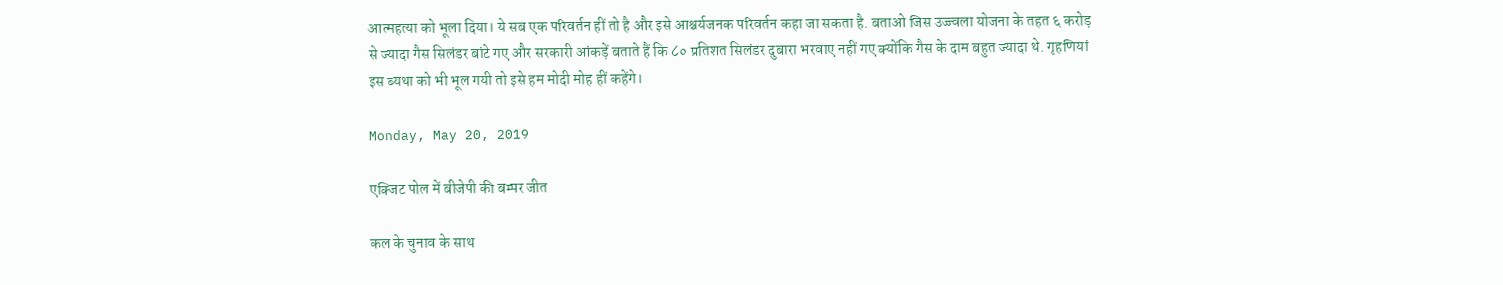आत्महत्या को भूला दिया। ये सब एक परिवर्तन हीं तो है और इसे आश्चर्यजनक परिवर्तन कहा जा सकता है. बताओ जिस उज्ज्वला योजना के तहत ६ करोड़ से ज्यादा गैस सिलंडर बांटे गए और सरकारी आंकड़ें बताते हैं कि ८० प्रतिशत सिलंडर दुबारा भरवाए नहीं गए क्योंकि गैस के दाम बहुत ज्यादा थे. गृहणियां इस ब्यथा को भी भूल गयी तो इसे हम मोदी मोह हीं कहेंगे।

Monday, May 20, 2019

एक्जिट पोल में बीजेपी की बम्पर जीत

कल के चुनाव के साथ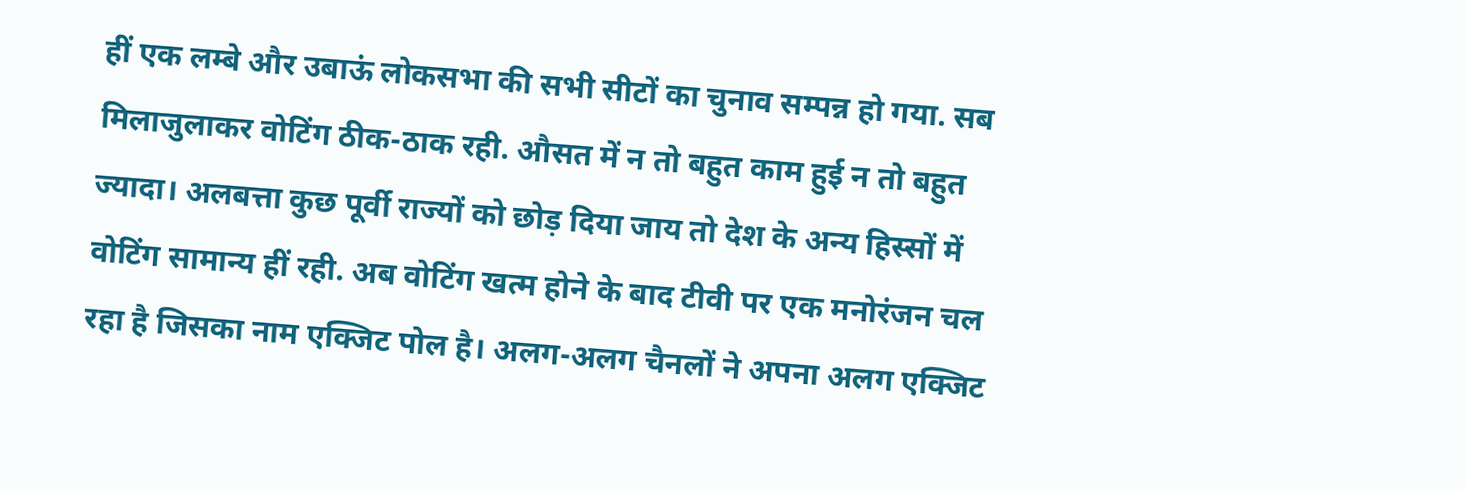हीं एक लम्बे और उबाऊं लोकसभा की सभी सीटों का चुनाव सम्पन्न हो गया. सब मिलाजुलाकर वोटिंग ठीक-ठाक रही. औसत में न तो बहुत काम हुई न तो बहुत ज्यादा। अलबत्ता कुछ पूर्वी राज्यों को छोड़ दिया जाय तो देश के अन्य हिस्सों में वोटिंग सामान्य हीं रही. अब वोटिंग खत्म होने के बाद टीवी पर एक मनोरंजन चल रहा है जिसका नाम एक्जिट पोल है। अलग-अलग चैनलों ने अपना अलग एक्जिट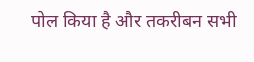पोल किया है और तकरीबन सभी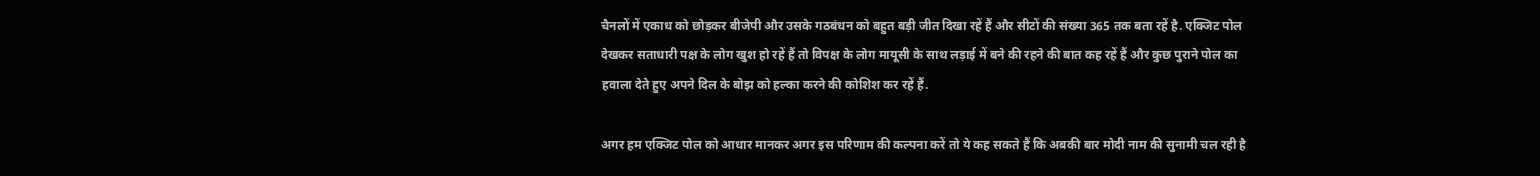चैनलों में एकाध को छोड़कर बीजेपी और उसके गठबंधन को बहुत बड़ी जीत दिखा रहें हैं और सीटों की संख्या 365 तक बता रहें है. एक्जिट पोल देखकर सताधारी पक्ष के लोग खुश हो रहें हैं तो विपक्ष के लोग मायूसी के साथ लड़ाई में बने की रहने की बात कह रहें हैं और कुछ पुराने पोल का हवाला देते हुए अपने दिल के बोझ को हल्का करने की कोशिश कर रहें हैं.

अगर हम एक्जिट पोल को आधार मानकर अगर इस परिणाम की कल्पना करें तो ये कह सकते हैं कि अबकी बार मोदी नाम की सुनामी चल रही है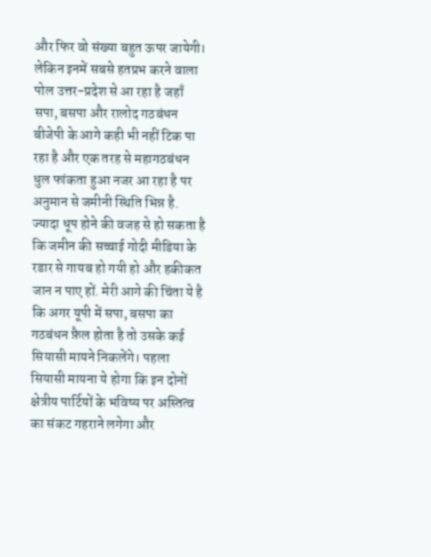और फिर वो संख्या बहुत ऊपर जायेगी। लेकिन इनमें सबसे हतप्रभ करने वाला पोल उत्तर-प्रदेश से आ रहा है जहाँ सपा, बसपा और रालोद गठबंधन बीजेपी के आगे कही भी नहीं टिक पा रहा है और एक तरह से महागठबंधन धुल फांकता हुआ नजर आ रहा है पर अनुमान से जमीनी स्थिति भिन्न है.  ज्यादा धूप होने की वजह से हो सकता है कि जमीन की सच्चाई गोदी मीडिया के रडार से गायब हो गयी हो और हकीकत जान न पाए हों. मेरी आगे की चिंता ये है कि अगर यूपी में सपा, बसपा का गठबंधन फ़ैल होता है तो उसके कई सियासी मायने निकलेंगे। पहला सियासी मायना ये होगा कि इन दोनों क्षेत्रीय पार्टियों के भविष्य पर अस्तित्व का संकट गहराने लगेगा और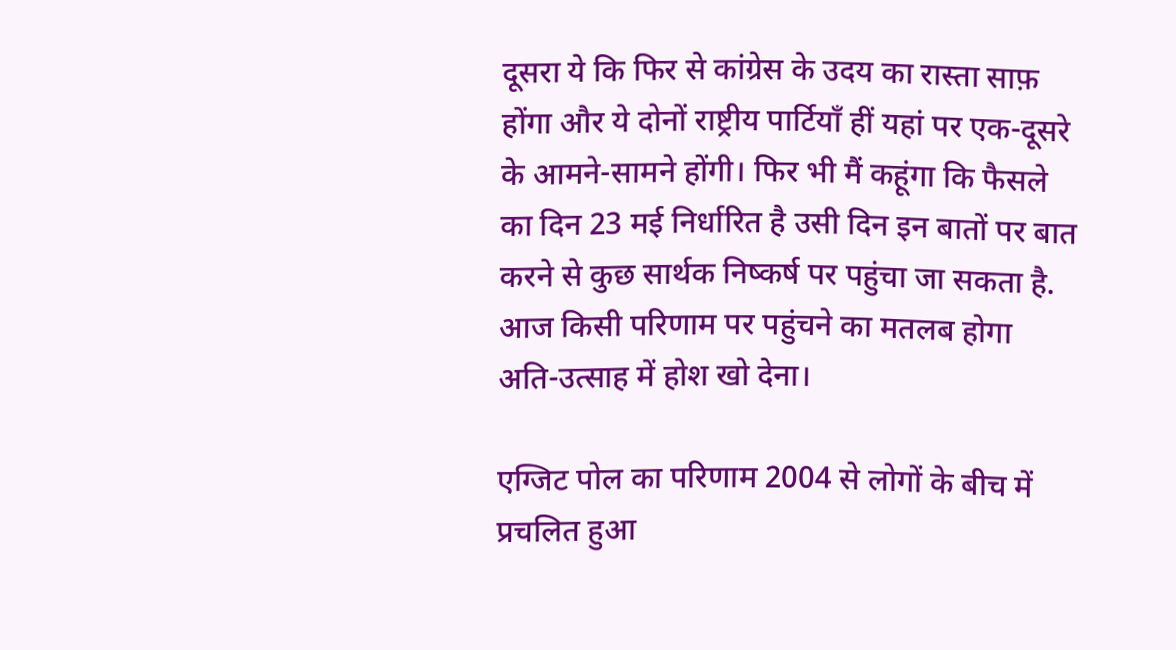दूसरा ये कि फिर से कांग्रेस के उदय का रास्ता साफ़ होंगा और ये दोनों राष्ट्रीय पार्टियाँ हीं यहां पर एक-दूसरे के आमने-सामने होंगी। फिर भी मैं कहूंगा कि फैसले का दिन 23 मई निर्धारित है उसी दिन इन बातों पर बात करने से कुछ सार्थक निष्कर्ष पर पहुंचा जा सकता है. आज किसी परिणाम पर पहुंचने का मतलब होगा अति-उत्साह में होश खो देना।

एग्जिट पोल का परिणाम 2004 से लोगों के बीच में प्रचलित हुआ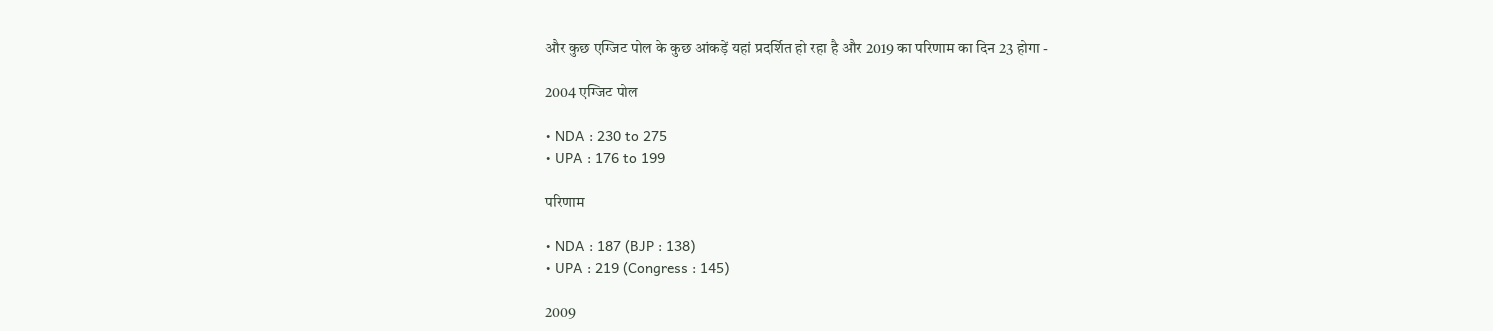और कुछ एग्जिट पोल के कुछ आंकड़ें यहां प्रदर्शित हो रहा है और 2019 का परिणाम का दिन 23 होगा -

2004 एग्जिट पोल

• NDA : 230 to 275
• UPA : 176 to 199

परिणाम

• NDA : 187 (BJP : 138)
• UPA : 219 (Congress : 145)

2009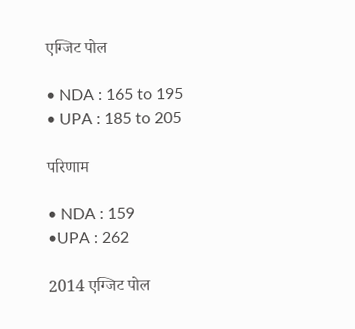एग्जिट पोल

• NDA : 165 to 195
• UPA : 185 to 205

परिणाम

• NDA : 159
•UPA : 262

2014 एग्जिट पोल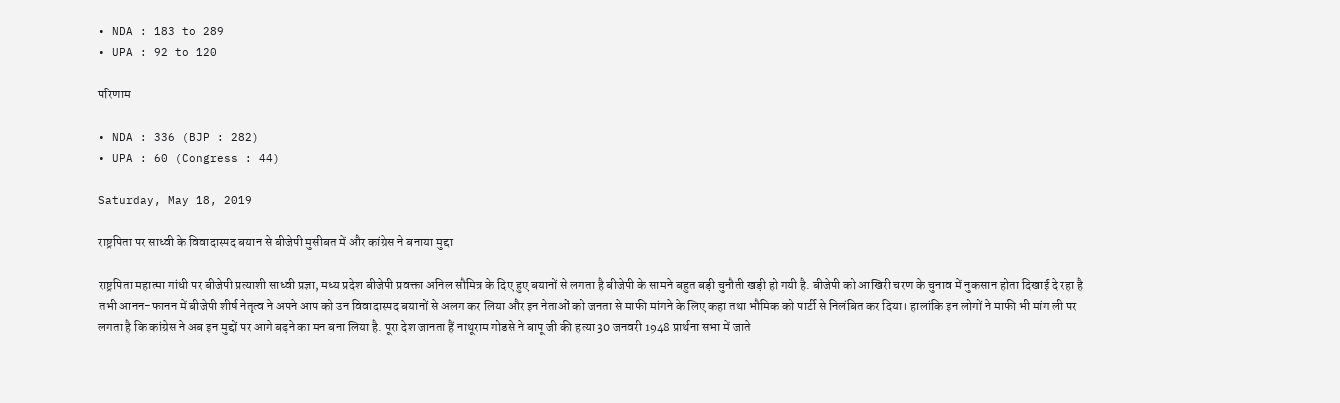• NDA : 183 to 289
• UPA : 92 to 120

परिणाम

• NDA : 336 (BJP : 282)
• UPA : 60 (Congress : 44)

Saturday, May 18, 2019

राष्ट्रपिता पर साध्वी के विवादास्पद बयान से बीजेपी मुसीबत में और कांग्रेस ने बनाया मुद्दा

राष्ट्रपिता महात्मा गांधी पर बीजेपी प्रत्याशी साध्वी प्रज्ञा, मध्य प्रदेश बीजेपी प्रवक्ता अनिल सौमित्र के दिए हुए बयानों से लगता है बीजेपी के सामने बहुत बड़ी चुनौती खड़ी हो गयी है. बीजेपी को आखिरी चरण के चुनाव में नुकसान होता दिखाई दे रहा है तभी आनन-फानन में बीजेपी शीर्ष नेतृत्व ने अपने आप को उन विवादास्पद बयानों से अलग कर लिया और इन नेताओं को जनता से माफी मांगने के लिए कहा तथा भौमिक को पार्टी से निलंबित कर दिया। हालांकि इन लोगों ने माफी भी मांग ली पर लगता है कि कांग्रेस ने अब इन मुद्दों पर आगे बढ़ने का मन बना लिया है. पूरा देश जानता हैं नाथूराम गोडसे ने बापू जी की हत्या 30 जनवरी 1948 प्रार्थना सभा में जाते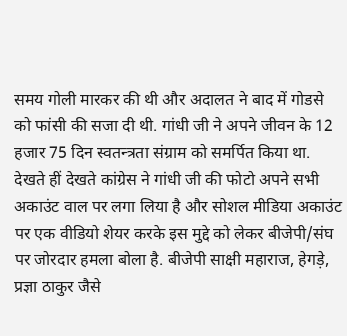समय गोली मारकर की थी और अदालत ने बाद में गोडसे को फांसी की सजा दी थी. गांधी जी ने अपने जीवन के 12 हजार 75 दिन स्वतन्त्रता संग्राम को समर्पित किया था. देखते हीं देखते कांग्रेस ने गांधी जी की फोटो अपने सभी अकाउंट वाल पर लगा लिया है और सोशल मीडिया अकाउंट पर एक वीडियो शेयर करके इस मुद्दे को लेकर बीजेपी/संघ पर जोरदार हमला बोला है. बीजेपी साक्षी महाराज, हेगड़े, प्रज्ञा ठाकुर जैसे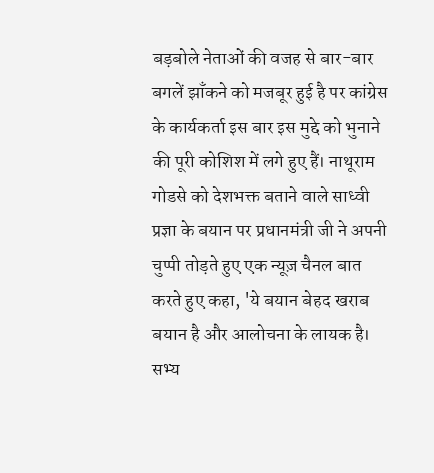बड़बोले नेताओं की वजह से बार-बार बगलें झाँकने को मजबूर हुई है पर कांग्रेस के कार्यकर्ता इस बार इस मुद्दे को भुनाने की पूरी कोशिश में लगे हुए हैं। नाथूराम गोडसे को देशभक्त बताने वाले साध्वी प्रज्ञा के बयान पर प्रधानमंत्री जी ने अपनी चुप्पी तोड़ते हुए एक न्यूज़ चैनल बात करते हुए कहा, 'ये बयान बेहद खराब बयान है और आलोचना के लायक है। सभ्य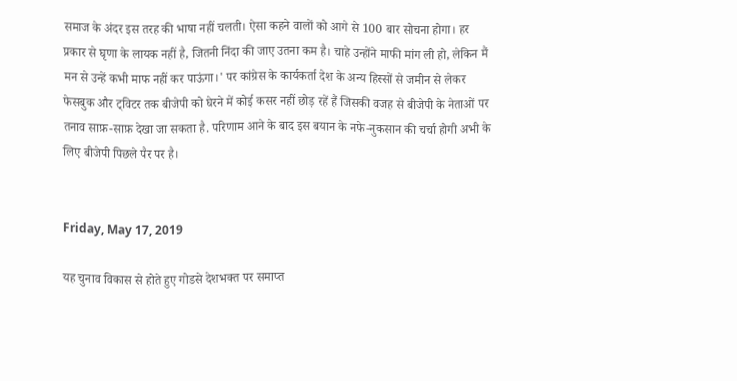समाज के अंदर इस तरह की भाषा नहीं चलती। ऐसा कहने वालों को आगे से 100 बार सोचना होगा। हर प्रकार से घृणा के लायक नहीं है, जितनी निंदा की जाए उतना कम है। चाहे उन्होंने माफी मांग ली हो, लेकिन मैं मन से उन्हें कभी माफ नहीं कर पाऊंगा।' पर कांग्रेस के कार्यकर्ता देश के अन्य हिस्सों से जमीन से लेकर फेसबुक और ट्विटर तक बीजेपी को घेरने में कोई कसर नहीं छोड़ रहें हैं जिसकी वजह से बीजेपी के नेताओं पर तनाव साफ़-साफ़ देखा जा सकता है. परिणाम आने के बाद इस बयान के नफे-नुकसान की चर्चा होगी अभी के लिए बीजेपी पिछले पैर पर है।


Friday, May 17, 2019

यह चुनाव विकास से होते हुए गोडसे देशभक्त पर समाप्त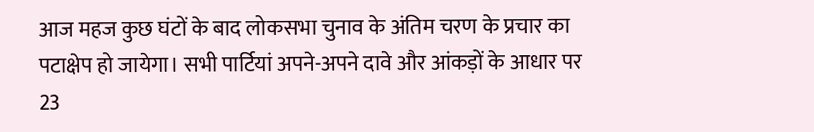आज महज कुछ घंटों के बाद लोकसभा चुनाव के अंतिम चरण के प्रचार का पटाक्षेप हो जायेगा। सभी पार्टियां अपने-अपने दावे और आंकड़ों के आधार पर 23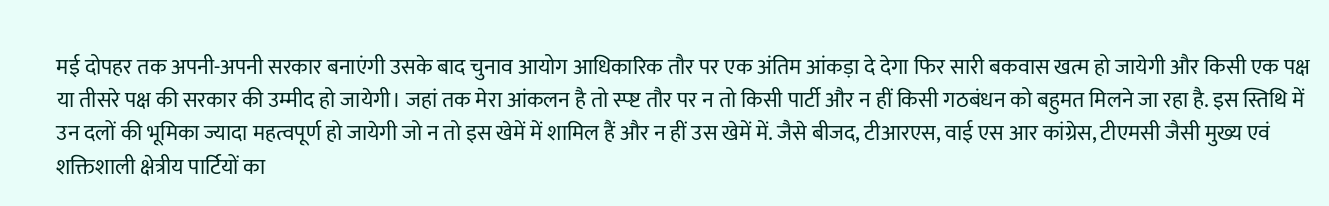मई दोपहर तक अपनी-अपनी सरकार बनाएंगी उसके बाद चुनाव आयोग आधिकारिक तौर पर एक अंतिम आंकड़ा दे देगा फिर सारी बकवास खत्म हो जायेगी और किसी एक पक्ष या तीसरे पक्ष की सरकार की उम्मीद हो जायेगी। जहां तक मेरा आंकलन है तो स्प्ष्ट तौर पर न तो किसी पार्टी और न हीं किसी गठबंधन को बहुमत मिलने जा रहा है. इस स्तिथि में उन दलों की भूमिका ज्यादा महत्वपूर्ण हो जायेगी जो न तो इस खेमें में शामिल हैं और न हीं उस खेमें में. जैसे बीजद, टीआरएस, वाई एस आर कांग्रेस, टीएमसी जैसी मुख्य एवं शक्तिशाली क्षेत्रीय पार्टियों का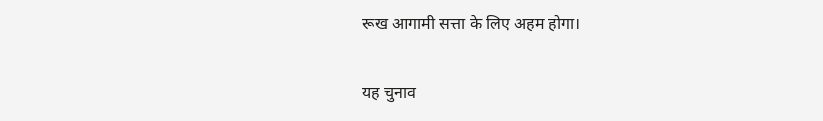रूख आगामी सत्ता के लिए अहम होगा।

यह चुनाव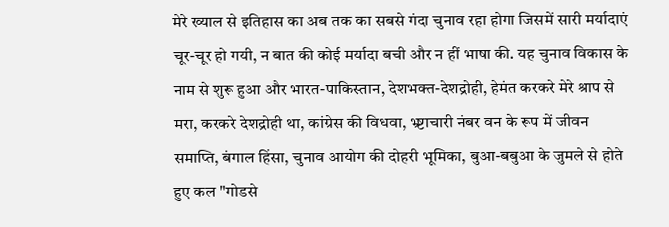मेरे ख्याल से इतिहास का अब तक का सबसे गंदा चुनाव रहा होगा जिसमें सारी मर्यादाएं चूर-चूर हो गयी, न बात की कोई मर्यादा बची और न हीं भाषा की. यह चुनाव विकास के नाम से शुरू हुआ और भारत-पाकिस्तान, देशभक्त-देशद्रोही, हेमंत करकरे मेरे श्राप से मरा, करकरे देशद्रोही था, कांग्रेस की विधवा, भ्र्ष्टाचारी नंबर वन के रूप में जीवन समाप्ति, बंगाल हिंसा, चुनाव आयोग की दोहरी भूमिका, बुआ-बबुआ के जुमले से होते हुए कल "गोडसे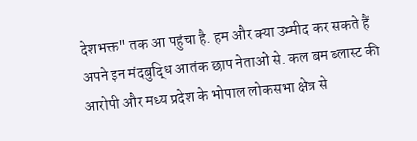देशभक्त" तक आ पहुंचा है. हम और क्या उम्मीद कर सकते हैं अपने इन मंदबुद्धि आतंक छाप नेताओं से. कल बम ब्लास्ट की आरोपी और मध्य प्रदेश के भोपाल लोकसभा क्षेत्र से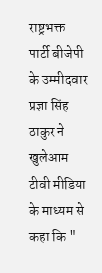राष्ट्रभक्त पार्टी बीजेपी के उम्मीदवार प्रज्ञा सिंह ठाकुर ने खुलेआम टीवी मीडिया के माध्यम से कहा कि "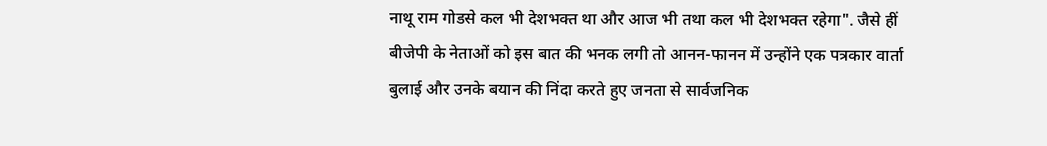नाथू राम गोडसे कल भी देशभक्त था और आज भी तथा कल भी देशभक्त रहेगा". जैसे हीं बीजेपी के नेताओं को इस बात की भनक लगी तो आनन-फानन में उन्होंने एक पत्रकार वार्ता बुलाई और उनके बयान की निंदा करते हुए जनता से सार्वजनिक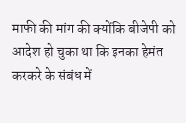माफी की मांग की क्योंकि बीजेपी को आदेश हो चुका था कि इनका हेमंत करकरे के संबंध में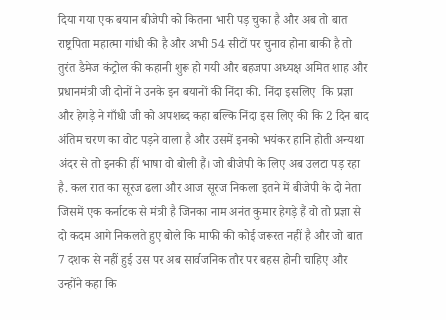दिया गया एक बयान बीजेपी को कितना भारी पड़ चुका है और अब तो बात राष्ट्रपिता महात्मा गांधी की है और अभी 54 सीटों पर चुनाव होना बाकी है तो तुरंत डैमेज कंट्रोल की कहानी शुरू हो गयी और बहजपा अध्यक्ष अमित शाह और प्रधानमंत्री जी दोनों ने उनके इन बयानों की निंदा की. निंदा इसलिए  कि प्रज्ञा और हेगड़े ने गाँधी जी को अपशब्द कहा बल्कि निंदा इस लिए की कि 2 दिन बाद अंतिम चरण का वोट पड़ने वाला है और उसमें इनको भयंकर हानि होती अन्यथा अंदर से तो इनकी हीं भाषा वो बोली हैं। जो बीजेपी के लिए अब उलटा पड़ रहा है. कल रात का सूरज ढला और आज सूरज निकला इतने में बीजेपी के दो नेता जिसमें एक कर्नाटक से मंत्री है जिनका नाम अनंत कुमार हेगड़े हैं वो तो प्रज्ञा से दो कदम आगे निकलते हुए बोले कि माफी की कोई जरूरत नहीं है और जो बात 7 दशक से नहीं हुई उस पर अब सार्वजनिक तौर पर बहस होनी चाहिए और उन्होंने कहा कि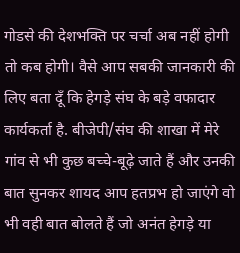गोडसे की देशभक्ति पर चर्चा अब नहीं होगी तो कब होगी। वैसे आप सबकी जानकारी की लिए बता दूँ कि हेगड़े संघ के बड़े वफादार कार्यकर्ता है. बीजेपी/संघ की शाखा में मेरे गांव से भी कुछ बच्चे-बूढ़े जाते हैं और उनकी बात सुनकर शायद आप हतप्रभ हो जाएंगे वो भी वही बात बोलते हैं जो अनंत हेगड़े या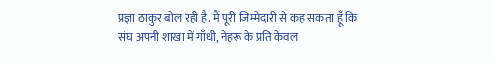प्रज्ञा ठाकुर बोल रही है. मैं पूरी जिम्मेदारी से कह सकता हूँ कि संघ अपनी शाखा में गाँधी, नेहरू के प्रति केवल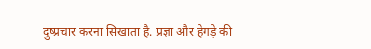दुष्प्रचार करना सिखाता है. प्रज्ञा और हेगड़े की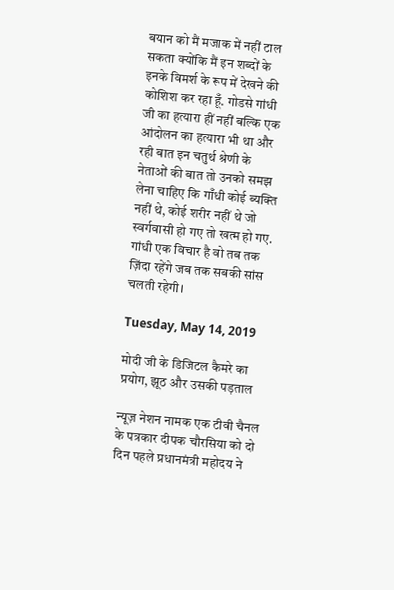बयान को मैं मजाक में नहीं टाल सकता क्योंकि मैं इन शब्दों के इनके विमर्श के रूप में देखने की कोशिश कर रहा हूँ. गोडसे गांधी जी का हत्यारा हीं नहीं बल्कि एक आंदोलन का हत्यारा भी था और रही बात इन चतुर्थ श्रेणी के नेताओं की बात तो उनको समझ लेना चाहिए कि गाँधी कोई ब्यक्ति नहीं थे, कोई शरीर नहीं थे जो स्वर्गवासी हो गए तो खत्म हो गए. गांधी एक विचार है वो तब तक ज़िंदा रहेंगे जब तक सबकी सांस चलती रहेगी।

Tuesday, May 14, 2019

मोदी जी के डिजिटल कैमरे का प्रयोग, झूठ और उसकी पड़ताल

न्यूज़ नेशन नामक एक टीवी चैनल के पत्रकार दीपक चौरसिया को दो दिन पहले प्रधानमंत्री महोदय ने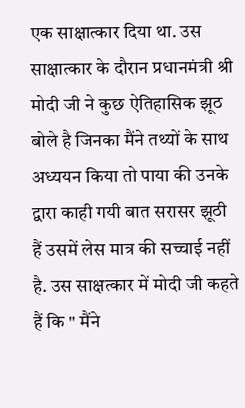एक साक्षात्कार दिया था. उस साक्षात्कार के दौरान प्रधानमंत्री श्री मोदी जी ने कुछ ऐतिहासिक झूठ बोले है जिनका मैंने तथ्यों के साथ अध्ययन किया तो पाया की उनके द्वारा काही गयी बात सरासर झूठी हैं उसमें लेस मात्र की सच्चाई नहीं है. उस साक्षत्कार में मोदी जी कहते हैं कि " मैंने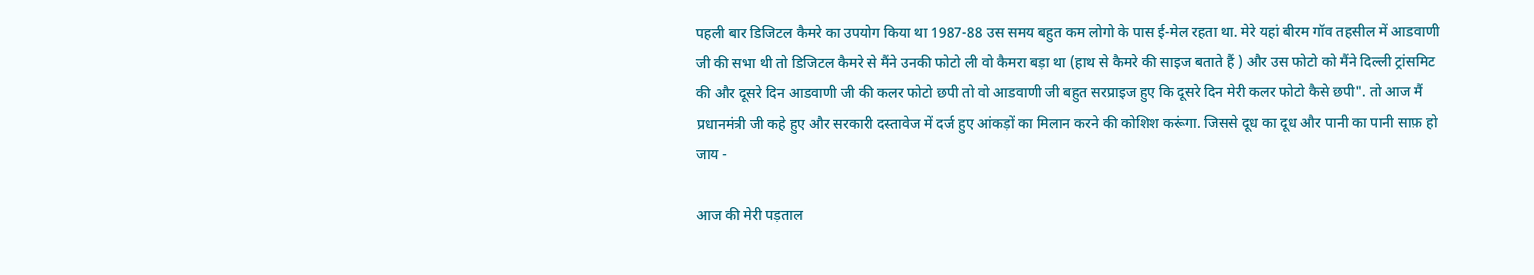पहली बार डिजिटल कैमरे का उपयोग किया था 1987-88 उस समय बहुत कम लोगो के पास ई-मेल रहता था. मेरे यहां बीरम गॉव तहसील में आडवाणी जी की सभा थी तो डिजिटल कैमरे से मैंने उनकी फोटो ली वो कैमरा बड़ा था (हाथ से कैमरे की साइज बताते हैं ) और उस फोटो को मैंने दिल्ली ट्रांसमिट की और दूसरे दिन आडवाणी जी की कलर फोटो छपी तो वो आडवाणी जी बहुत सरप्राइज हुए कि दूसरे दिन मेरी कलर फोटो कैसे छपी". तो आज मैं प्रधानमंत्री जी कहे हुए और सरकारी दस्तावेज में दर्ज हुए आंकड़ों का मिलान करने की कोशिश करूंगा. जिससे दूध का दूध और पानी का पानी साफ़ हो जाय -

आज की मेरी पड़ताल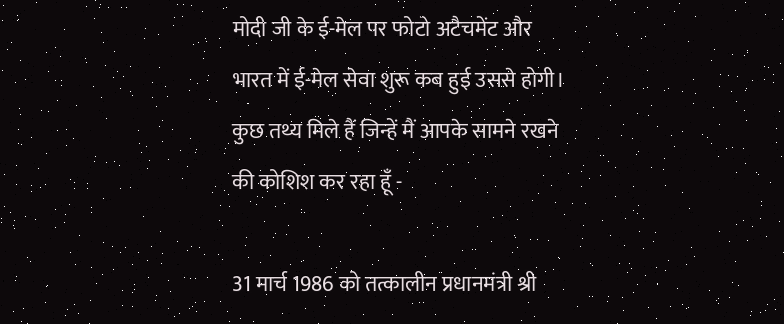मोदी जी के ई-मेल पर फोटो अटैचमेंट और भारत में ई-मेल सेवा शुरू कब हुई उससे होगी। कुछ तथ्य मिले हैं जिन्हें मैं आपके सामने रखने की कोशिश कर रहा हूँ -

31 मार्च 1986 को तत्कालीन प्रधानमंत्री श्री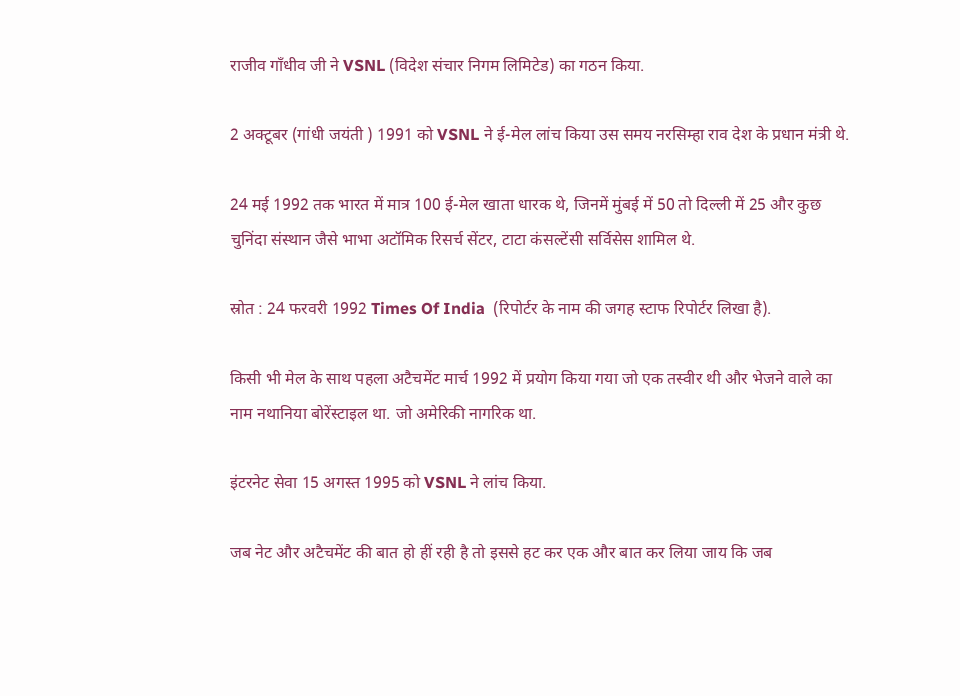राजीव गाँधीव जी ने VSNL (विदेश संचार निगम लिमिटेड) का गठन किया.

2 अक्टूबर (गांधी जयंती ) 1991 को VSNL ने ई-मेल लांच किया उस समय नरसिम्हा राव देश के प्रधान मंत्री थे.

24 मई 1992 तक भारत में मात्र 100 ई-मेल खाता धारक थे, जिनमें मुंबई में 50 तो दिल्ली में 25 और कुछ चुनिंदा संस्थान जैसे भाभा अटॉमिक रिसर्च सेंटर, टाटा कंसल्टेंसी सर्विसेस शामिल थे.

स्रोत : 24 फरवरी 1992 Times Of India  (रिपोर्टर के नाम की जगह स्टाफ रिपोर्टर लिखा है).

किसी भी मेल के साथ पहला अटैचमेंट मार्च 1992 में प्रयोग किया गया जो एक तस्वीर थी और भेजने वाले का नाम नथानिया बोरेंस्टाइल था. जो अमेरिकी नागरिक था.

इंटरनेट सेवा 15 अगस्त 1995 को VSNL ने लांच किया.

जब नेट और अटैचमेंट की बात हो हीं रही है तो इससे हट कर एक और बात कर लिया जाय कि जब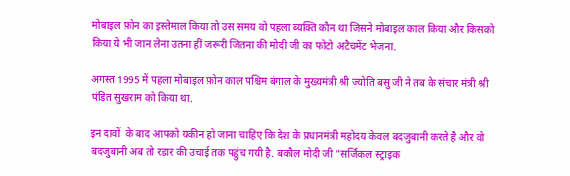मोबाइल फ़ोन का इस्तेमाल किया तो उस समय वो पहला ब्यक्ति कौन था जिसने मोबाइल काल किया और किसको किया ये भी जान लेना उतना हीं जरूरी जितना की मोदी जी का फोटो अटैचमेंट भेजना.

अगस्त 1995 में पहला मोबाइल फ़ोन काल पश्चिम बंगाल के मुख्यमंत्री श्री ज्योति बसु जी ने तब के संचार मंत्री श्री पंडित सुखराम को किया था.

इन दावों  के बाद आपको यकीन हो जाना चाहिए कि देश के प्रधानमंत्री महोदय केवल बदजुबानी करते है और वो बदजुबानी अब तो रडार की उचाई तक पहुंच गयी है. बकौल मोदी जी "सर्जिकल स्ट्राइक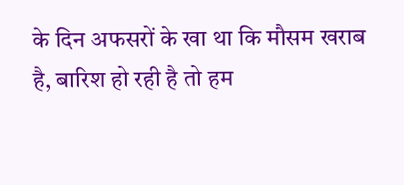के दिन अफसरों के खा था कि मौसम खराब है, बारिश हो रही है तो हम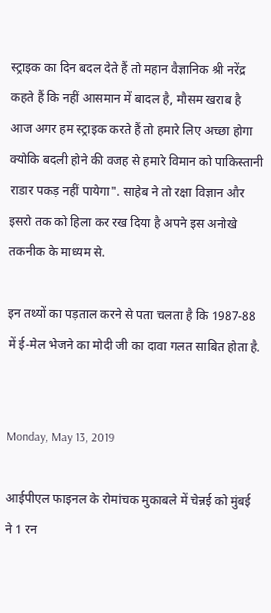स्ट्राइक का दिन बदल देते हैं तो महान वैज्ञानिक श्री नरेंद्र  कहते हैं कि नहीं आसमान में बादल है, मौसम खराब है आज अगर हम स्ट्राइक करते हैं तो हमारे लिए अच्छा होगा क्योकि बदली होने की वजह से हमारे विमान को पाकिस्तानी राडार पकड़ नहीं पायेगा". साहेब ने तो रक्षा विज्ञान और इसरो तक को हिला कर रख दिया है अपने इस अनोखे तकनीक के माध्यम से.

इन तथ्यों का पड़ताल करने से पता चलता है कि 1987-88 में ई-मेल भेजने का मोदी जी का दावा गलत साबित होता है.


Monday, May 13, 2019

आईपीएल फाइनल के रोमांचक मुकाबले में चेन्नई को मुंबई ने 1 रन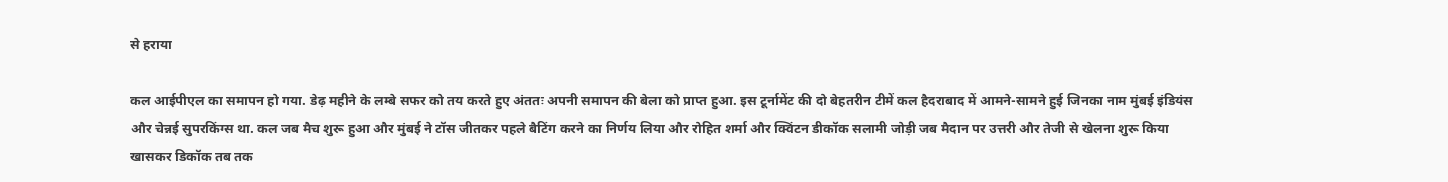से हराया

कल आईपीएल का समापन हो गया. डेढ़ महीने के लम्बे सफर को तय करते हुए अंततः अपनी समापन की बेला को प्राप्त हुआ. इस टूर्नामेंट की दो बेहतरीन टीमें कल हैदराबाद में आमने-सामने हुई जिनका नाम मुंबई इंडियंस और चेन्नई सुपरकिंग्स था. कल जब मैच शुरू हुआ और मुंबई ने टॉस जीतकर पहले बैटिंग करने का निर्णय लिया और रोहित शर्मा और क्विंटन डीकॉक सलामी जोड़ी जब मैदान पर उत्तरी और तेजी से खेलना शुरू किया खासकर डिकॉक तब तक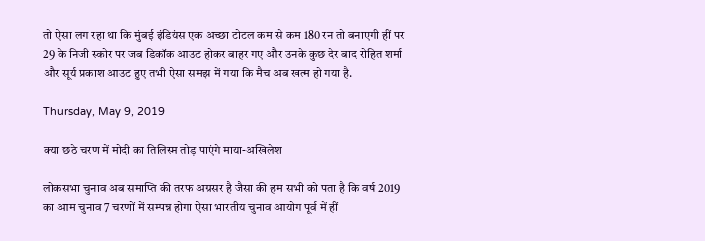तो ऐसा लग रहा था कि मुंबई इंडियंस एक अच्छा टोटल कम से कम 180 रन तो बनाएगी हीं पर 29 के निजी स्कोर पर जब डिकॉक आउट होकर बाहर गए और उनके कुछ देर बाद रोहित शर्मा और सूर्य प्रकाश आउट हुए तभी ऐसा समझ में गया कि मैच अब खत्म हो गया है.

Thursday, May 9, 2019

क्या छठे चरण में मोदी का तिलिस्म तोड़ पाएंगे माया-अखिलेश

लोकसभा चुनाव अब समाप्ति की तरफ अग्रसर है जैसा की हम सभी को पता है कि वर्ष 2019 का आम चुनाव 7 चरणों में सम्पन्न होगा ऐसा भारतीय चुनाव आयोग पूर्व में हीं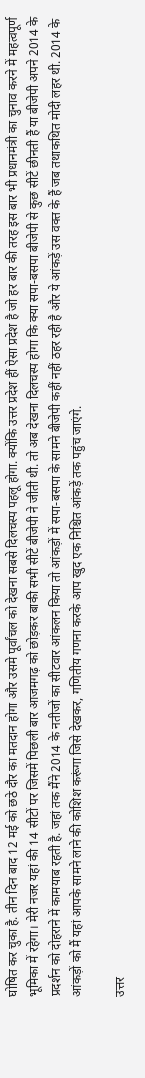घोषित कर चुका है. तीन दिन बाद 12 मई को छठे दौर का मतदान होगा और उसमे पूर्वांचल को देखना सबसे दिलचस्प पहलू होगा. क्योंकि उत्तर प्रदेश हीं ऐसा प्रदेश है जो हर बार की तरह इस बार भी प्रधानमंत्री का चुनाव करने में महत्वपूर्ण भूमिका में रहेगा। मेरी नजर यहां की 14 सीटों पर जिसमें पिछली बार आजमगढ़ को छोड़कर बाकी सभी सीटें बीजेपी ने जीती थी. तो अब देखना दिलचस्प होगा कि क्या सपा-बसपा बीजेपी से कुछ सीटें छीनती हैं या बीजेपी अपने 2014 के प्रदर्शन को दोहराने में कामयाब रहती है. जहां तक मैंने 2014 के नतीजों का सीटवार आंकलन किया तो आंकड़ों में सपा-बसपा के सामने बीजेपी कहीं नहीं ठहर रही है और ये आंकड़ें उस वक्त के हैं जब तथाकथित मोदी लहर थी. 2014 के आंकड़ों को मैं यहां आपके सामने लाने की कोशिश करूंगा जिसे देखकर, गणितीय गणना करके आप खुद एक निश्चित आंकड़ें तक पहुंच जाएंगे.

उत्तर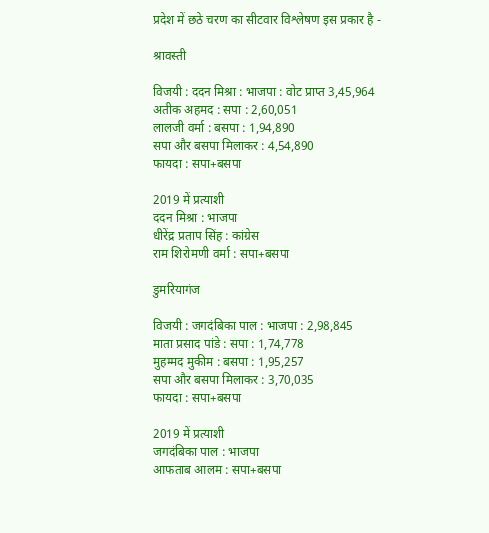प्रदेश में छठे चरण का सीटवार विश्लेषण इस प्रकार है -

श्रावस्ती

विजयी : ददन मिश्रा : भाजपा : वोट प्राप्त 3,45,964
अतीक अहमद : सपा : 2,60,051
लालजी वर्मा : बसपा : 1,94,890
सपा और बसपा मिलाकर : 4,54,890
फायदा : सपा+बसपा

2019 में प्रत्याशी
ददन मिश्रा : भाजपा
धीरेंद्र प्रताप सिंह : कांग्रेस
राम शिरोमणी वर्मा : सपा+बसपा

डुमरियागंज

विजयी : जगदंबिका पाल : भाजपा : 2,98,845
माता प्रसाद पांडे : सपा : 1,74,778
मुहम्मद मुकीम : बसपा : 1,95,257
सपा और बसपा मिलाकर : 3,70,035
फायदा : सपा+बसपा

2019 में प्रत्याशी
जगदंबिका पाल : भाजपा
आफताब आलम : सपा+बसपा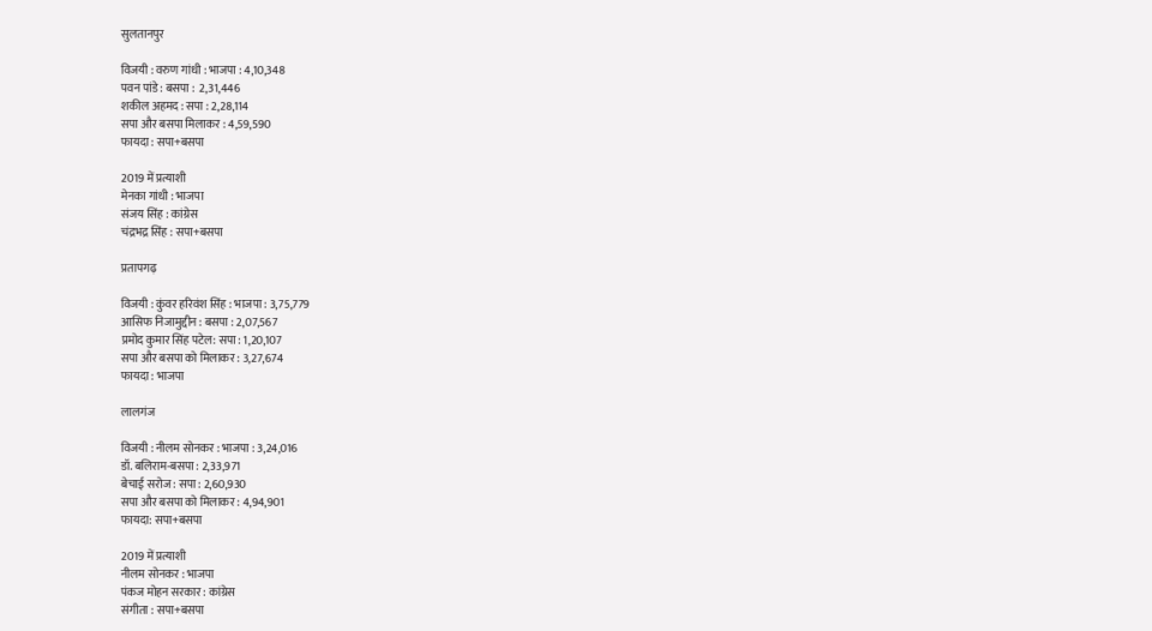सुलतानपुर

विजयी : वरुण गांधी : भाजपा : 4,10,348
पवन पांडे : बसपा :  2,31,446
शकील अहमद : सपा : 2,28,114
सपा और बसपा मिलाकर : 4,59,590
फायदा : सपा+बसपा

2019 में प्रत्याशी
मेनका गांधी : भाजपा
संजय सिंह : कांग्रेस
चंद्रभद्र सिंह : सपा+बसपा

प्रतापगढ़

विजयी : कुंवर हरिवंश सिंह : भाजपा : 3,75,779
आसिफ निजामुद्दीन : बसपा : 2,07,567
प्रमोद कुमार सिंह पटेल: सपा : 1,20,107
सपा और बसपा को मिलाकर : 3,27,674
फायदा : भाजपा

लालगंज

विजयी : नीलम सोनकर : भाजपा : 3,24,016
डॉ. बलिराम-बसपा : 2,33,971
बेचाई सरोज : सपा : 2,60,930
सपा और बसपा को मिलाकर : 4,94,901
फायदा: सपा+बसपा

2019 में प्रत्याशी
नीलम सोनकर : भाजपा
पंकज मोहन सरकार : कांग्रेस
संगीता : सपा+बसपा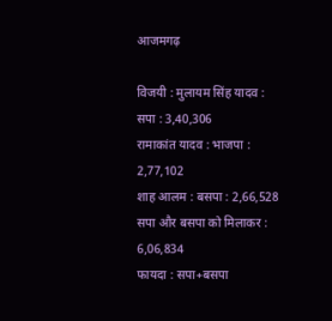आजमगढ़

विजयी : मुलायम सिंह यादव : सपा : 3,40,306
रामाकांत यादव : भाजपा : 2,77,102
शाह आलम : बसपा : 2,66,528
सपा और बसपा को मिलाकर : 6,06,834
फायदा : सपा+बसपा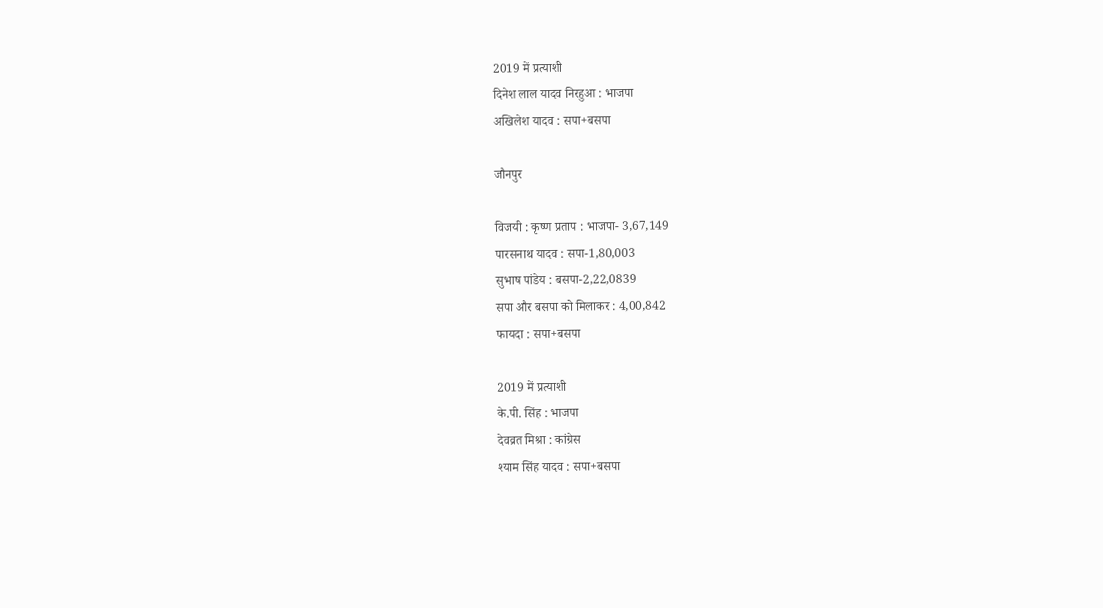2019 में प्रत्याशी
दिनेश लाल यादव निरहुआ : भाजपा
अखिलेश यादव : सपा+बसपा

जौनपुर

विजयी : कृष्ण प्रताप : भाजपा- 3,67,149
पारसनाथ यादव : सपा-1,80,003
सुभाष पांडेय : बसपा-2,22,0839
सपा और बसपा को मिलाकर : 4,00,842
फायदा : सपा+बसपा

2019 में प्रत्याशी
के.पी. सिंह : भाजपा
देवव्रत मिश्रा : कांग्रेस
श्याम सिंह यादव : सपा+बसपा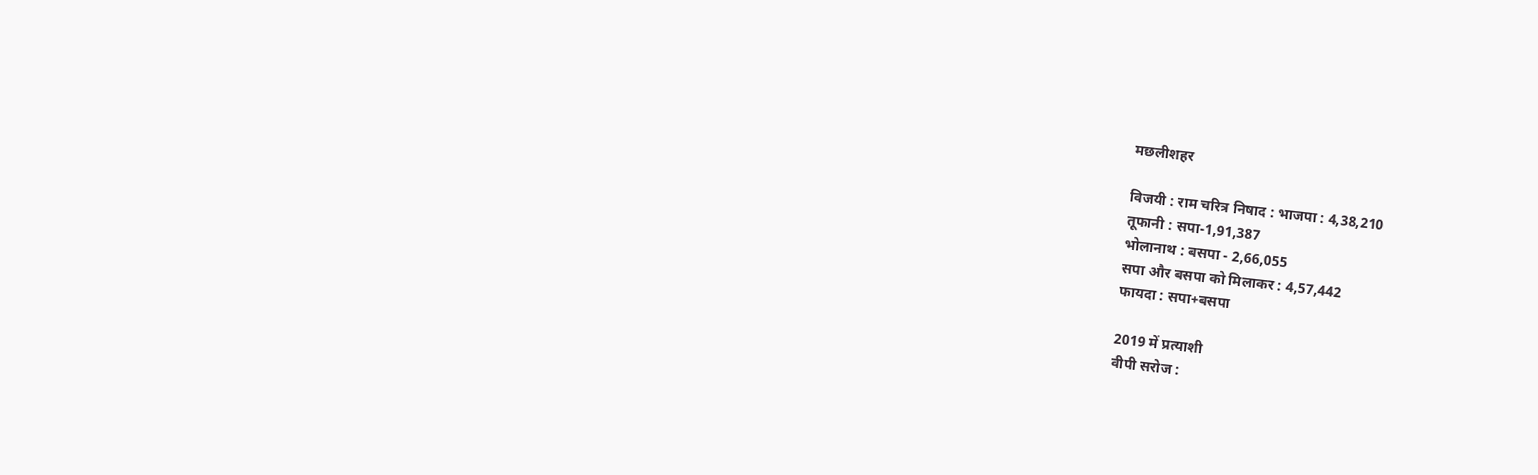मछलीशहर

विजयी : राम चरित्र निषाद : भाजपा : 4,38,210
तूफानी : सपा-1,91,387
भोलानाथ : बसपा - 2,66,055
सपा और बसपा को मिलाकर : 4,57,442
फायदा : सपा+बसपा

2019 में प्रत्याशी
वीपी सरोज :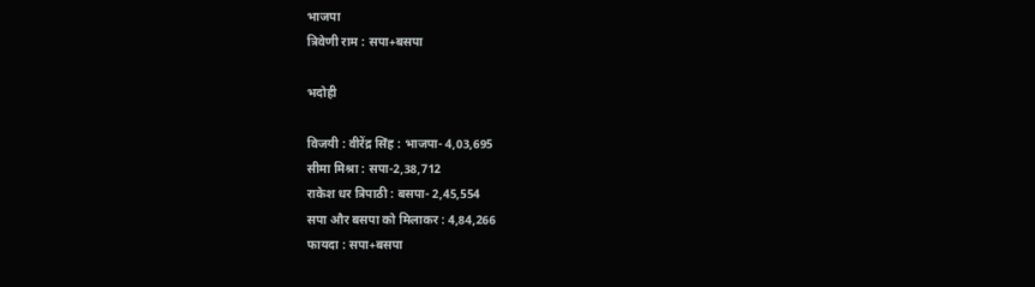भाजपा
त्रिवेणी राम : सपा+बसपा

भदोही

विजयी : वीरेंद्र सिंह : भाजपा- 4,03,695
सीमा मिश्रा : सपा-2,38,712
राकेश धर त्रिपाठी : बसपा- 2,45,554
सपा और बसपा को मिलाकर : 4,84,266
फायदा : सपा+बसपा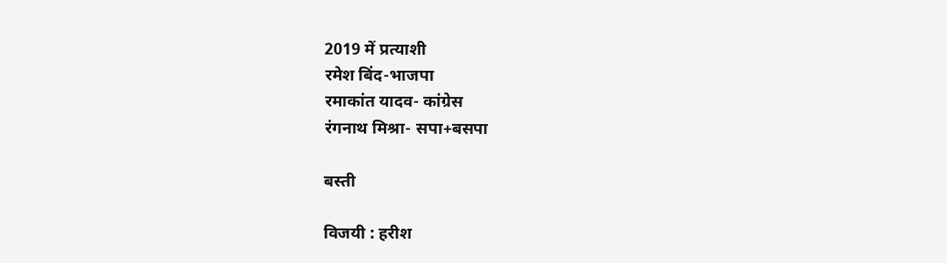2019 में प्रत्याशी
रमेश बिंद-भाजपा
रमाकांत यादव- कांग्रेस
रंगनाथ मिश्रा- सपा+बसपा

बस्ती

विजयी : हरीश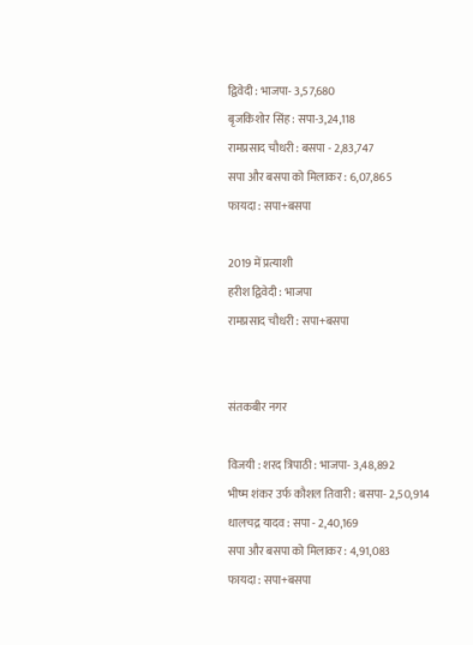द्विवेदी : भाजपा- 3,57,680
बृजकिशोर सिंह : सपा-3,24,118
रामप्रसाद चौधरी : बसपा - 2,83,747
सपा और बसपा को मिलाकर : 6,07,865
फायदा : सपा+बसपा

2019 में प्रत्याशी
हरीश द्विवेदी : भाजपा
रामप्रसाद चौधरी : सपा+बसपा


संतकबीर नगर

विजयी : शरद त्रिपाठी : भाजपा- 3,48,892
भीष्म शंकर उर्फ कौशल तिवारी : बसपा- 2,50,914
धालचद्र यादव : सपा - 2,40,169
सपा और बसपा को मिलाकर : 4,91,083
फायदा : सपा+बसपा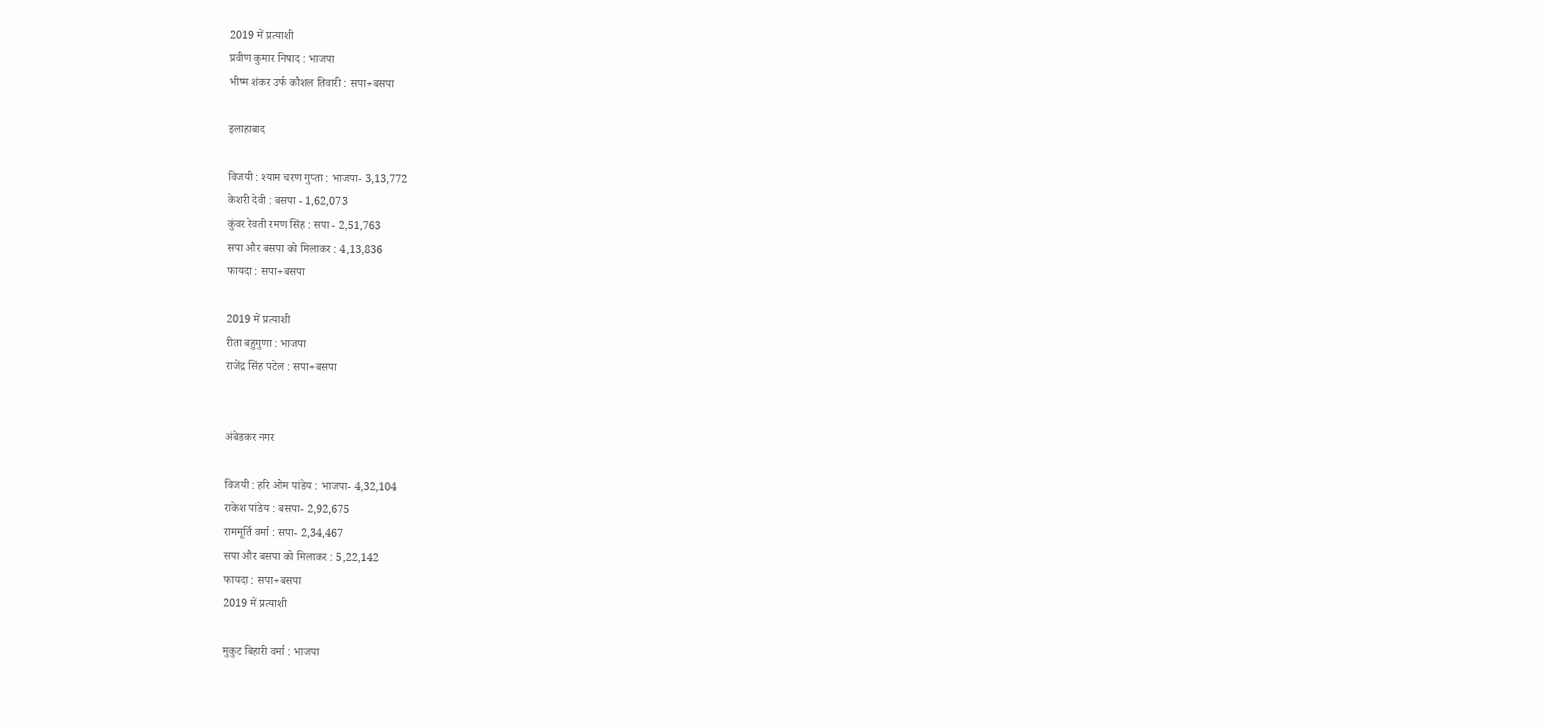2019 में प्रत्याशी
प्रवीण कुमार निषाद : भाजपा
भीष्म शंकर उर्फ कौशल तिवारी : सपा+बसपा

इलाहाबाद

विजयी : श्याम चरण गुप्ता : भाजपा- 3,13,772
केशरी देवी : बसपा - 1,62,073
कुंवर रेवती रमण सिंह : सपा - 2,51,763
सपा और बसपा को मिलाकर : 4,13,836
फायदा : सपा+बसपा

2019 में प्रत्याशी
रीता बहुगुणा : भाजपा
राजेंद्र सिंह पटेल : सपा+बसपा


अंबेडकर नगर

विजयी : हरि ओम पांडेय : भाजपा- 4,32,104
राकेश पांडेय : बसपा- 2,92,675
राममूर्ति वर्मा : सपा- 2,34,467
सपा और बसपा को मिलाकर : 5,22,142
फायदा : सपा+बसपा
2019 में प्रत्याशी

मुकुट बिहारी वर्मा : भाजपा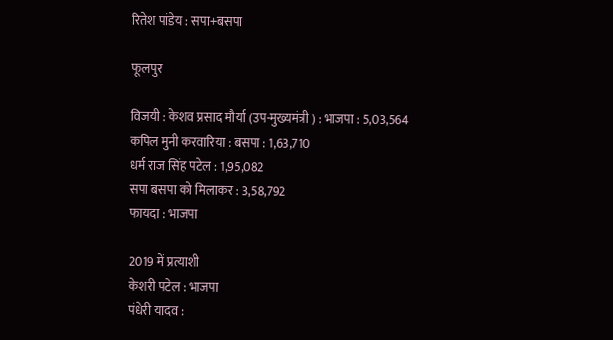रितेश पांडेय : सपा+बसपा

फूलपुर

विजयी : केशव प्रसाद मौर्या (उप-मुख्यमंत्री ) : भाजपा : 5,03,564
कपिल मुनी करवारिया : बसपा : 1,63,710
धर्म राज सिंह पटेल : 1,95,082
सपा बसपा को मिलाकर : 3,58,792
फायदा : भाजपा

2019 में प्रत्याशी
केशरी पटेल : भाजपा
पंधेरी यादव :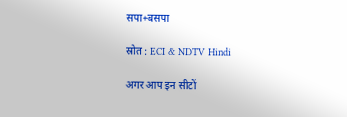सपा+बसपा

स्रोत : ECI & NDTV Hindi

अगर आप इन सीटों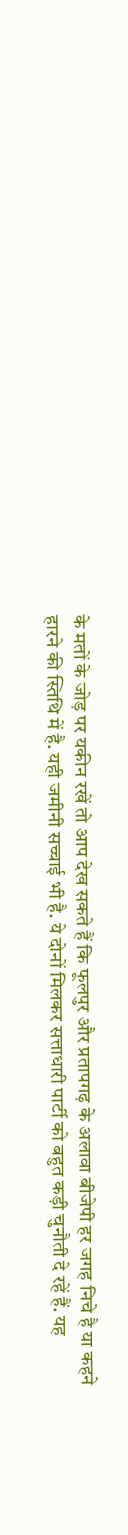के मतों के जोड़ पर यकीन रखें तो आप देख सकते हैं कि फूलपुर और प्रतापगढ़ के अलावा बीजेपी हर जगह निचे है या कहने हारने की स्तिथि में है. यही जमीनी सच्चाई भी है. ये दोनों मिलकर सत्ताधारी पार्टी को बहुत कड़ी चुनौती दे रहें हैं. यह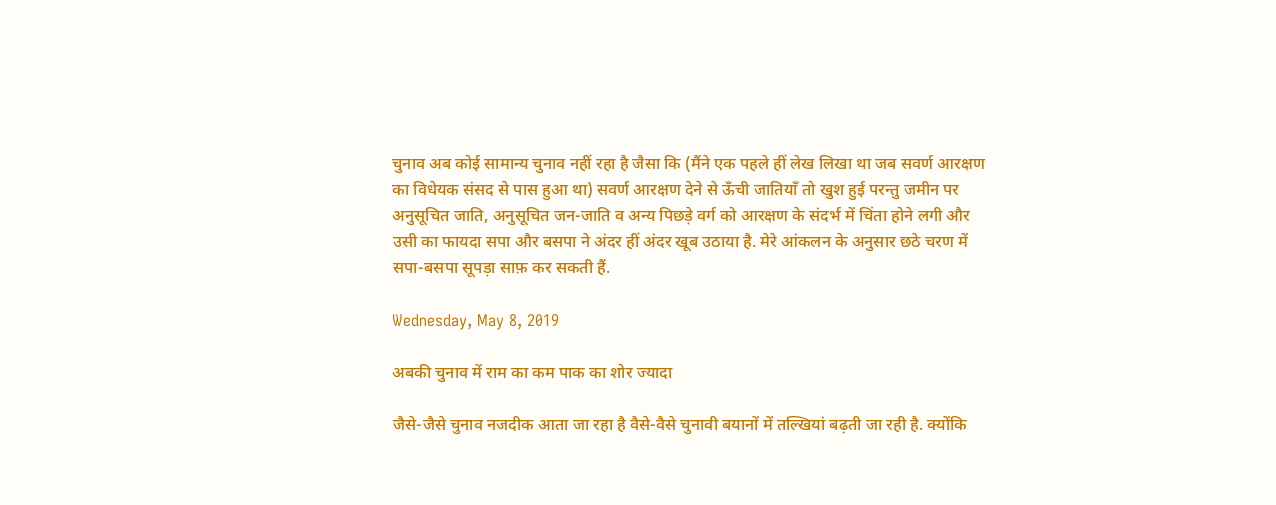चुनाव अब कोई सामान्य चुनाव नहीं रहा है जैसा कि (मैंने एक पहले हीं लेख लिखा था जब सवर्ण आरक्षण का विधेयक संसद से पास हुआ था) सवर्ण आरक्षण देने से ऊँची जातियाँ तो खुश हुई परन्तु जमीन पर अनुसूचित जाति, अनुसूचित जन-जाति व अन्य पिछड़े वर्ग को आरक्षण के संदर्भ में चिंता होने लगी और उसी का फायदा सपा और बसपा ने अंदर हीं अंदर खूब उठाया है. मेरे आंकलन के अनुसार छठे चरण में सपा-बसपा सूपड़ा साफ़ कर सकती हैं.

Wednesday, May 8, 2019

अबकी चुनाव में राम का कम पाक का शोर ज्यादा

जैसे-जैसे चुनाव नजदीक आता जा रहा है वैसे-वैसे चुनावी बयानों में तल्खियां बढ़ती जा रही है. क्योंकि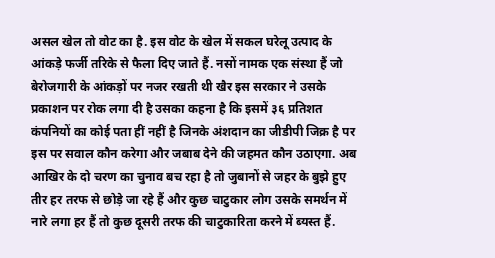असल खेल तो वोट का है. इस वोट के खेल में सकल घरेलू उत्पाद के आंकड़े फर्जी तरिके से फैला दिए जाते हैं. नसों नामक एक संस्था हैं जो बेरोजगारी के आंकड़ों पर नजर रखती थी खैर इस सरकार ने उसके प्रकाशन पर रोक लगा दी है उसका कहना है कि इसमें ३६ प्रतिशत कंपनियों का कोई पता हीं नहीं है जिनके अंशदान का जीडीपी जिक्र है पर इस पर सवाल कौन करेगा और जबाब देने की जहमत कौन उठाएगा. अब आखिर के दो चरण का चुनाव बच रहा है तो जुबानों से जहर के बुझे हुए तीर हर तरफ से छोड़े जा रहे हैं और कुछ चाटुकार लोग उसके समर्थन में नारे लगा हर हैं तो कुछ दूसरी तरफ की चाटुकारिता करने में ब्यस्त हैं.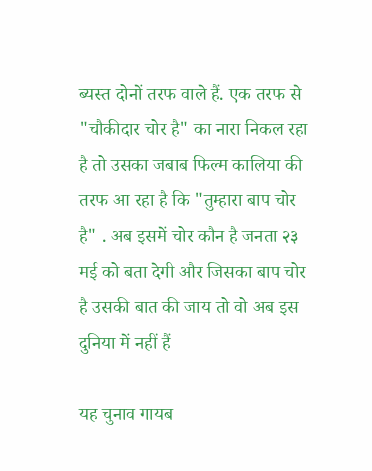ब्यस्त दोनों तरफ वाले हैं. एक तरफ से "चौकीदार चोर है" का नारा निकल रहा है तो उसका जबाब फिल्म कालिया की तरफ आ रहा है कि "तुम्हारा बाप चोर है" . अब इसमें चोर कौन है जनता २३ मई को बता देगी और जिसका बाप चोर है उसकी बात की जाय तो वो अब इस दुनिया में नहीं हैं

यह चुनाव गायब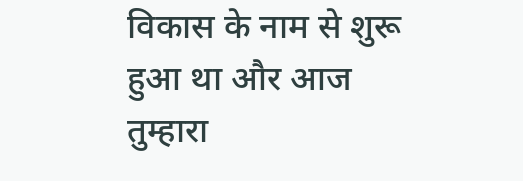विकास के नाम से शुरू हुआ था और आज तुम्हारा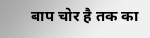बाप चोर है तक का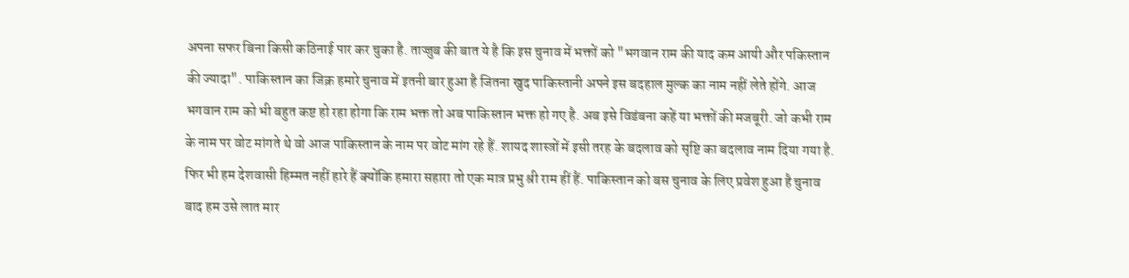अपना सफर बिना किसी कठिनाई पार कर चुका है. ताज्जुब की बात ये है कि इस चुनाव में भक्तों को "भगवान राम की याद कम आयी और पकिस्तान की ज्यादा". पाकिस्तान का जिक्र हमारे चुनाव में इतनी बार हुआ है जितना खुद पाकिस्तानी अपने इस बदहाल मुल्क का नाम नहीं लेते होंगे. आज भगवान राम को भी बहुत कष्ट हो रहा होगा कि राम भक्त तो अब पाकिस्तान भक्त हो गए है. अब इसे विडंबना कहें या भक्तों की मजबूरी. जो कभी राम के नाम पर वोट मांगते थे वो आज पाकिस्तान के नाम पर वोट मांग रहे हैं. शायद शास्त्रों में इसी तरह के बदलाव को सृष्टि का बदलाव नाम दिया गया है. फिर भी हम देशवासी हिम्मत नहीं हारे हैं क्योंकि हमारा सहारा तो एक मात्र प्रभु श्री राम हीं हैं. पाकिस्तान को बस चुनाव के लिए प्रवेश हुआ है चुनाव बाद हम उसे लात मार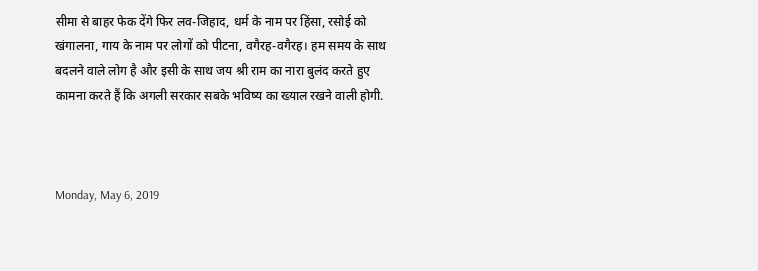सीमा से बाहर फेक देंगे फिर लव-जिहाद, धर्म के नाम पर हिंसा, रसोई को खंगालना, गाय के नाम पर लोगों को पीटना, वगैरह-वगैरह। हम समय के साथ बदलने वाले लोग है और इसी के साथ जय श्री राम का नारा बुलंद करते हुए कामना करते हैं कि अगली सरकार सबके भविष्य का ख्याल रखने वाली होगी.



Monday, May 6, 2019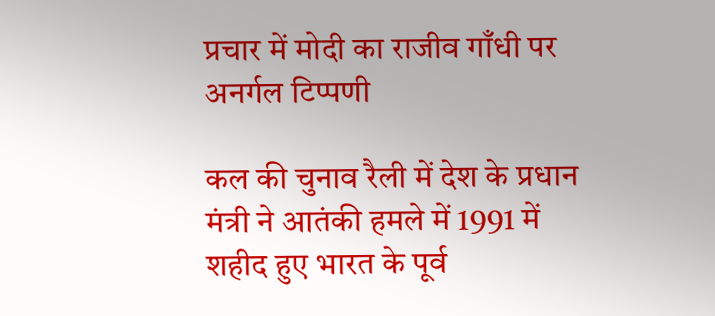प्रचार में मोदी का राजीव गाँधी पर अनर्गल टिप्पणी

कल की चुनाव रैली में देश के प्रधान मंत्री ने आतंकी हमले में 1991 में शहीद हुए भारत के पूर्व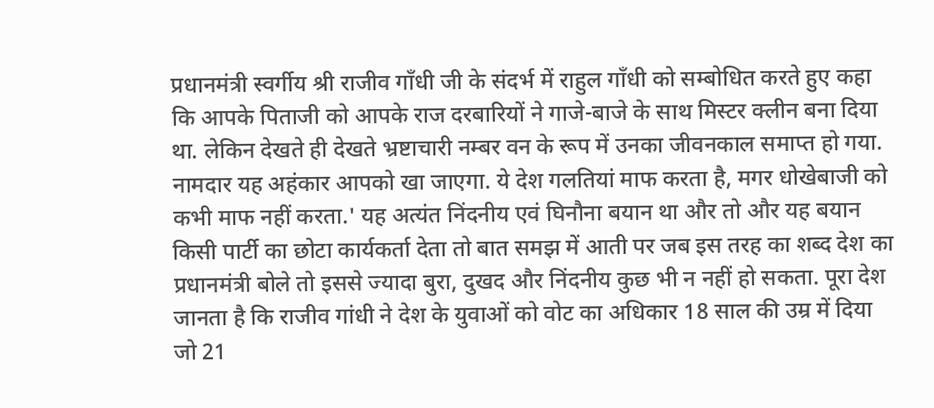प्रधानमंत्री स्वर्गीय श्री राजीव गाँधी जी के संदर्भ में राहुल गाँधी को सम्बोधित करते हुए कहा कि आपके पिताजी को आपके राज दरबारियों ने गाजे-बाजे के साथ मिस्टर क्लीन बना दिया था. लेकिन देखते ही देखते भ्रष्टाचारी नम्बर वन के रूप में उनका जीवनकाल समाप्त हो गया. नामदार यह अहंकार आपको खा जाएगा. ये देश गलतियां माफ करता है, मगर धोखेबाजी को कभी माफ नहीं करता.' यह अत्यंत निंदनीय एवं घिनौना बयान था और तो और यह बयान किसी पार्टी का छोटा कार्यकर्ता देता तो बात समझ में आती पर जब इस तरह का शब्द देश का प्रधानमंत्री बोले तो इससे ज्यादा बुरा, दुखद और निंदनीय कुछ भी न नहीं हो सकता. पूरा देश जानता है कि राजीव गांधी ने देश के युवाओं को वोट का अधिकार 18 साल की उम्र में दिया जो 21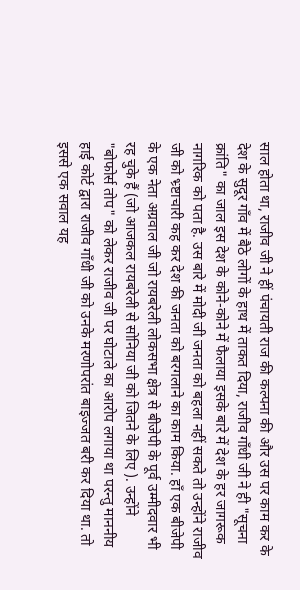साल होता था, राजीव जी ने हीं पंचायती राज की कल्पना की और उस पर काम कर के देश के सुदूर गाँव में बैठे लोगों के हाथ में ताकत दिया, राजीव गाँधी जी ने ही "सूचना क्रांति" का जाल इस देश के कोने-कोने में फैलाया इसके बारे में देश के हर जागरूक नागरिक को पता है. उस बारे में मोदी जी जनता को बहला नहीं सकते तो उन्होंने राजीव जी को भ्र्ष्टाचारी कह कर देश की जनता को बरगलाने का काम किया. हाँ एक बीजेपी के एक नेता अग्रवाल जी जो रायबरेली लोकसभा क्षेत्र से बीजेपी के पूर्व उम्मीदवार भी रह चुके हैं (जो आजकल रायबरेली से सोनिया जी को जितने के लिए ). उन्होंने "बोफोर्स तोप" को लेकर राजीव जी पर घोटाले का आरोप लगाया था परन्तु माननीय हाई कोर्ट द्वारा राजीव गाँधी जी को उनके मरणोपरांत बाइज्जत बरी कर दिया था. तो इससे एक सवाल यह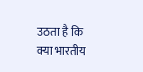उठता है कि क्या भारतीय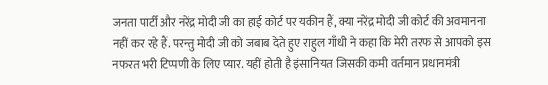जनता पार्टी और नरेंद्र मोदी जी का हाई कोर्ट पर यकीन हैं, क्या नरेंद्र मोदी जी कोर्ट की अवमानना नहीं कर रहे हैं. परन्तु मोदी जी को जबाब देते हुए राहुल गाँधी ने कहा कि मेरी तरफ से आपको इस नफरत भरी टिप्पणी के लिए प्यार. यहीं होती है इंसानियत जिसकी कमी वर्तमान प्रधानमंत्री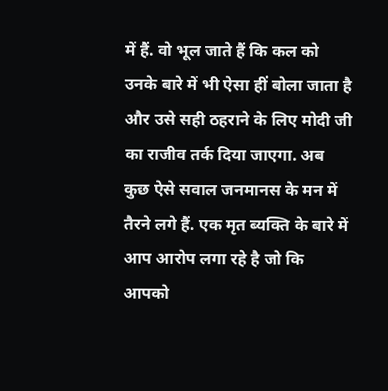में हैं. वो भूल जाते हैं कि कल को उनके बारे में भी ऐसा हीं बोला जाता है और उसे सही ठहराने के लिए मोदी जी का राजीव तर्क दिया जाएगा. अब कुछ ऐसे सवाल जनमानस के मन में तैरने लगे हैं. एक मृत ब्यक्ति के बारे में आप आरोप लगा रहे है जो कि आपको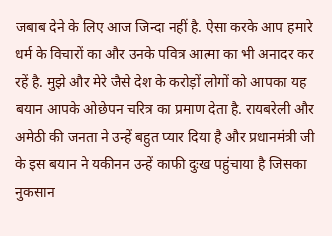जबाब देने के लिए आज जिन्दा नहीं है. ऐसा करके आप हमारे धर्म के विचारों का और उनके पवित्र आत्मा का भी अनादर कर रहें है. मुझे और मेरे जैसे देश के करोड़ों लोगों को आपका यह बयान आपके ओछेपन चरित्र का प्रमाण देता है. रायबरेली और अमेठी की जनता ने उन्हें बहुत प्यार दिया है और प्रधानमंत्री जी के इस बयान ने यकीनन उन्हें काफी दुःख पहुंचाया है जिसका नुकसान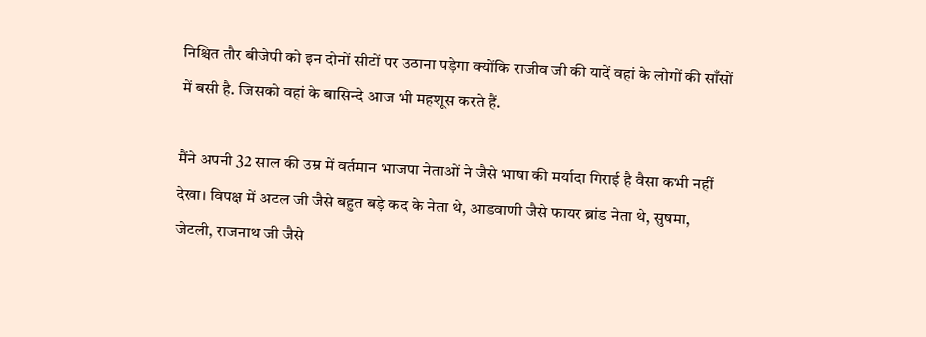निश्चित तौर बीजेपी को इन दोनों सीटों पर उठाना पड़ेगा क्योंकि राजीव जी की यादें वहां के लोगों की साँसों में बसी है. जिसको वहां के बासिन्दे आज भी महशूस करते हैं.

मैंने अपनी 32 साल की उम्र में वर्तमान भाजपा नेताओं ने जैसे भाषा की मर्यादा गिराई है वैसा कभी नहीं देखा। विपक्ष में अटल जी जैसे बहुत बड़े कद के नेता थे, आडवाणी जैसे फायर ब्रांड नेता थे, सुषमा, जेटली, राजनाथ जी जैसे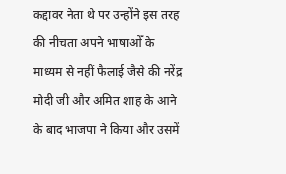कद्दावर नेता थे पर उन्होंने इस तरह की नीचता अपने भाषाओँ के माध्यम से नहीं फैलाई जैसे की नरेंद्र मोदी जी और अमित शाह के आने के बाद भाजपा ने किया और उसमें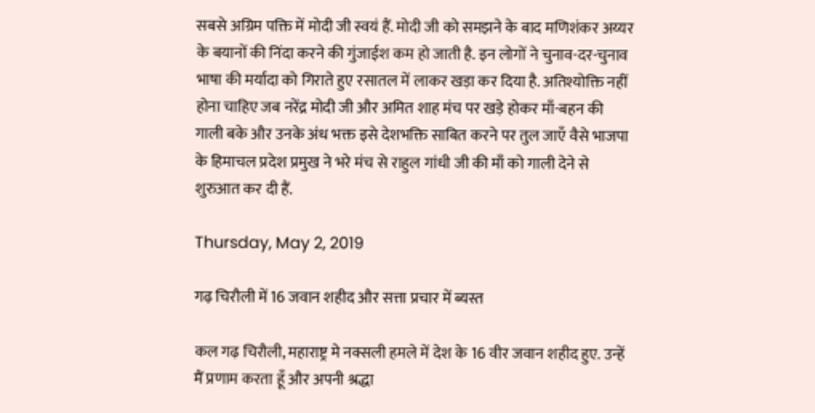सबसे अग्रिम पक्ति में मोदी जी स्वयं हैं. मोदी जी को समझने के बाद मणिशंकर अय्यर के बयानों की निंदा करने की गुंजाईश कम हो जाती है. इन लोगों ने चुनाव-दर-चुनाव भाषा की मर्यादा को गिराते हुए रसातल में लाकर खड़ा कर दिया है. अतिश्योक्ति नहीं होना चाहिए जब नरेंद्र मोदी जी और अमित शाह मंच पर खड़े होकर माँ-बहन की गाली बके और उनके अंध भक्त इसे देशभक्ति साबित करने पर तुल जाएँ वैसे भाजपा के हिमाचल प्रदेश प्रमुख ने भरे मंच से राहुल गांधी जी की माँ को गाली देने से शुरुआत कर दी हैं.

Thursday, May 2, 2019

गढ़ चिरौली में 16 जवान शहीद और सत्ता प्रचार में ब्यस्त

कल गढ़ चिरौली, महाराष्ट्र मे नक्सली हमले में देश के 16 वीर जवान शहीद हुए. उन्हें मैं प्रणाम करता हूँ और अपनी श्रद्धा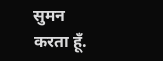सुमन करता हूँ.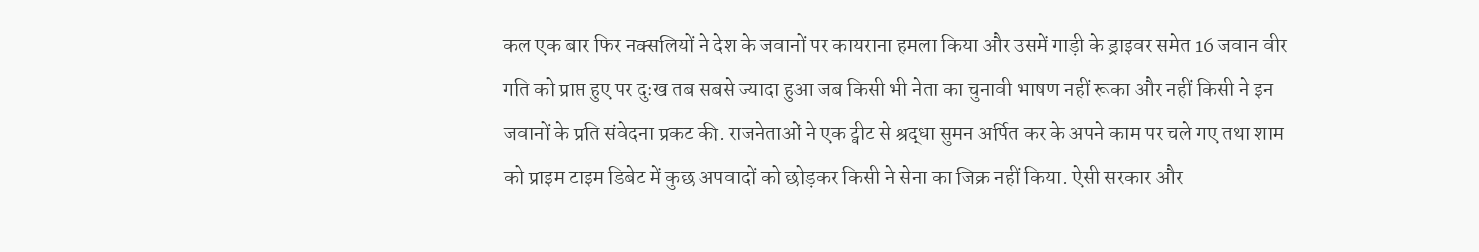कल एक बार फिर नक्सलियों ने देश के जवानों पर कायराना हमला किया और उसमें गाड़ी के ड्राइवर समेत 16 जवान वीर गति को प्राप्त हुए पर दुःख तब सबसे ज्यादा हुआ जब किसी भी नेता का चुनावी भाषण नहीं रूका और नहीं किसी ने इन जवानों के प्रति संवेदना प्रकट की. राजनेताओं ने एक ट्वीट से श्रद्धा सुमन अर्पित कर के अपने काम पर चले गए तथा शाम को प्राइम टाइम डिबेट में कुछ अपवादों को छोड़कर किसी ने सेना का जिक्र नहीं किया. ऐसी सरकार और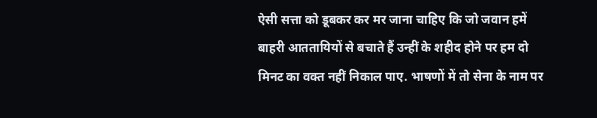ऐसी सत्ता को डूबकर कर मर जाना चाहिए कि जो जवान हमें बाहरी आततायियों से बचाते हैं उन्हीं के शहीद होने पर हम दो मिनट का वक्त नहीं निकाल पाए. भाषणों में तो सेना के नाम पर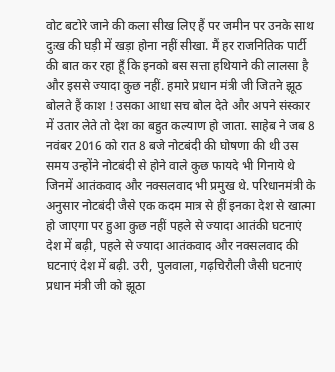वोट बटोरे जाने की कला सीख लिए हैं पर जमीन पर उनके साथ दुःख की घड़ी में खड़ा होना नहीं सीखा. मैं हर राजनितिक पार्टी की बात कर रहा हूँ कि इनको बस सत्ता हथियाने की लालसा है और इससे ज्यादा कुछ नहीं. हमारे प्रधान मंत्री जी जितने झूठ बोलते हैं काश ! उसका आधा सच बोल देते और अपने संस्कार में उतार लेते तो देश का बहुत कल्याण हो जाता. साहेब ने जब 8 नवंबर 2016 को रात 8 बजे नोटबंदी की घोषणा की थी उस समय उन्होंने नोटबंदी से होने वाले कुछ फायदे भी गिनाये थे जिनमें आतंकवाद और नक्सलवाद भी प्रमुख थे. परिधानमंत्री के अनुसार नोटबंदी जैसे एक कदम मात्र से हीं इनका देश से खात्मा हो जाएगा पर हुआ कुछ नहीं पहले से ज्यादा आतंकी घटनाएं देश में बढ़ी, पहले से ज्यादा आतंकवाद और नक्सलवाद की घटनाएं देश में बढ़ी. उरी, पुलवाला, गढ़चिरौली जैसी घटनाएं प्रधान मंत्री जी को झूठा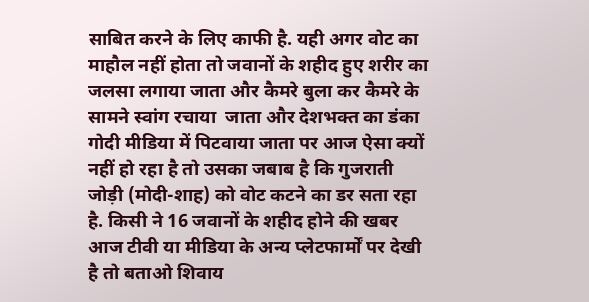साबित करने के लिए काफी है. यही अगर वोट का माहौल नहीं होता तो जवानों के शहीद हुए शरीर का जलसा लगाया जाता और कैमरे बुला कर कैमरे के सामने स्वांग रचाया  जाता और देशभक्त का डंका गोदी मीडिया में पिटवाया जाता पर आज ऐसा क्यों नहीं हो रहा है तो उसका जबाब है कि गुजराती जोड़ी (मोदी-शाह) को वोट कटने का डर सता रहा है. किसी ने 16 जवानों के शहीद होने की खबर आज टीवी या मीडिया के अन्य प्लेटफार्मों पर देखी है तो बताओ शिवाय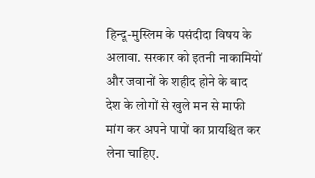हिन्दू-मुस्लिम के पसंदीदा विषय के अलावा. सरकार को इतनी नाकामियों और जवानों के शहीद होने के बाद देश के लोगों से खुले मन से माफी मांग कर अपने पापों का प्रायश्चित कर लेना चाहिए.